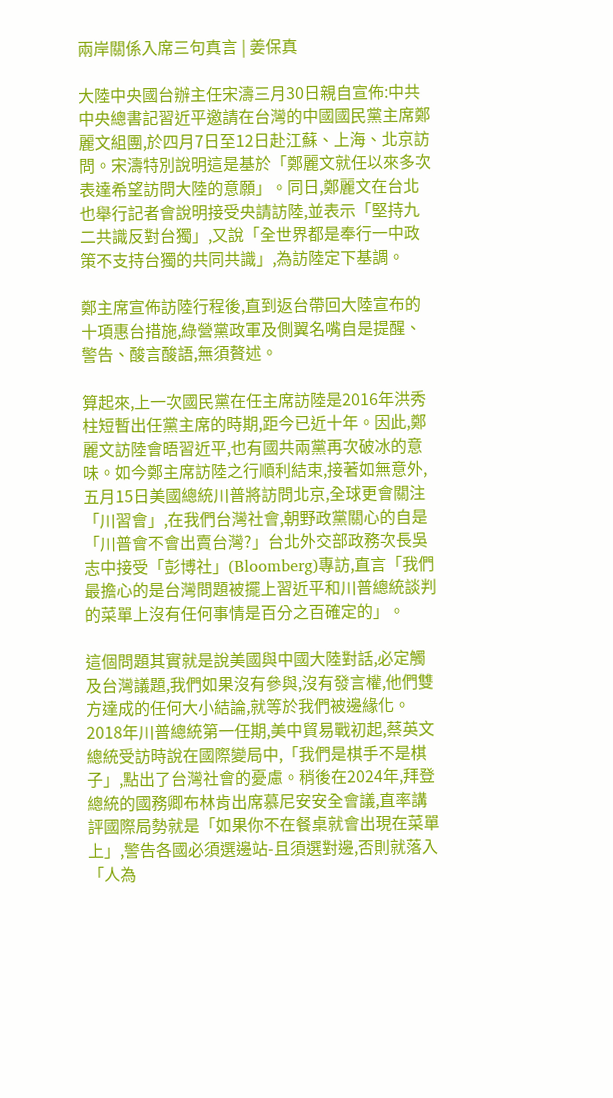兩岸關係入席三句真言 | 姜保真

大陸中央國台辦主任宋濤三月30日親自宣佈:中共中央總書記習近平邀請在台灣的中國國民黨主席鄭麗文組團,於四月7日至12日赴江蘇、上海、北京訪問。宋濤特別說明這是基於「鄭麗文就任以來多次表達希望訪問大陸的意願」。同日,鄭麗文在台北也舉行記者會說明接受央請訪陸,並表示「堅持九二共識反對台獨」,又說「全世界都是奉行一中政策不支持台獨的共同共識」,為訪陸定下基調。

鄭主席宣佈訪陸行程後,直到返台帶回大陸宣布的十項惠台措施,綠營黨政軍及側翼名嘴自是提醒、警告、酸言酸語,無須贅述。

算起來,上一次國民黨在任主席訪陸是2016年洪秀柱短暫出任黨主席的時期,距今已近十年。因此,鄭麗文訪陸會晤習近平,也有國共兩黨再次破冰的意味。如今鄭主席訪陸之行順利結束,接著如無意外,五月15日美國總統川普將訪問北京,全球更會關注「川習會」,在我們台灣社會,朝野政黨關心的自是「川普會不會出賣台灣?」台北外交部政務次長吳志中接受「彭博社」(Bloomberg)專訪,直言「我們最擔心的是台灣問題被擺上習近平和川普總統談判的菜單上沒有任何事情是百分之百確定的」。

這個問題其實就是說美國與中國大陸對話,必定觸及台灣議題,我們如果沒有參與,沒有發言權,他們雙方達成的任何大小結論,就等於我們被邊緣化。2018年川普總統第一任期,美中貿易戰初起,蔡英文總統受訪時說在國際變局中,「我們是棋手不是棋子」,點出了台灣社會的憂慮。稍後在2024年,拜登總統的國務卿布林肯出席慕尼安安全會議,直率講評國際局勢就是「如果你不在餐桌就會出現在菜單上」,警告各國必須選邊站-且須選對邊,否則就落入「人為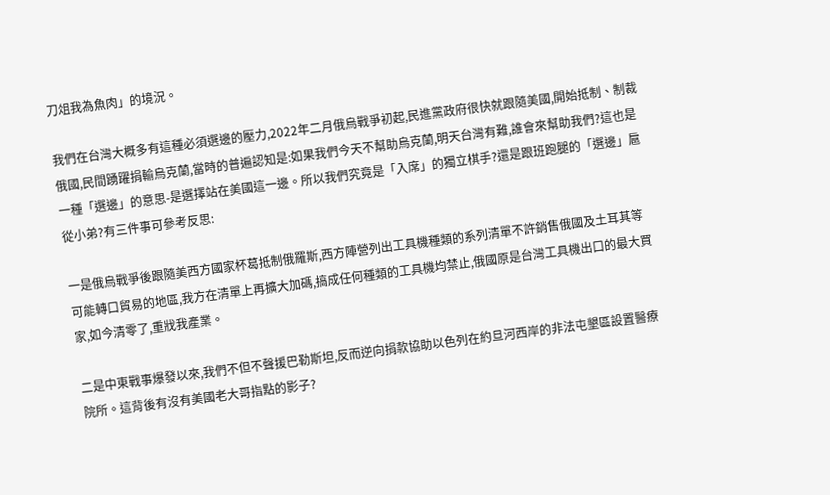刀俎我為魚肉」的境況。

我們在台灣大概多有這種必須選邊的壓力,2022年二月俄烏戰爭初起,民進黨政府很快就跟隨美國,開始抵制、制裁俄國,民間踴躍捐輸烏克蘭,當時的普遍認知是:如果我們今天不幫助烏克蘭,明天台灣有難,誰會來幫助我們?這也是一種「選邊」的意思-是選擇站在美國這一邊。所以我們究竟是「入席」的獨立棋手?還是跟班跑腿的「選邊」扈從小弟?有三件事可參考反思:

一是俄烏戰爭後跟隨美西方國家杯葛抵制俄羅斯,西方陣營列出工具機種類的系列清單不許銷售俄國及土耳其等可能轉口貿易的地區,我方在清單上再擴大加碼,搞成任何種類的工具機均禁止,俄國原是台灣工具機出口的最大買家,如今清零了,重戕我產業。

二是中東戰事爆發以來,我們不但不聲援巴勒斯坦,反而逆向捐款協助以色列在約旦河西岸的非法屯墾區設置醫療院所。這背後有沒有美國老大哥指點的影子?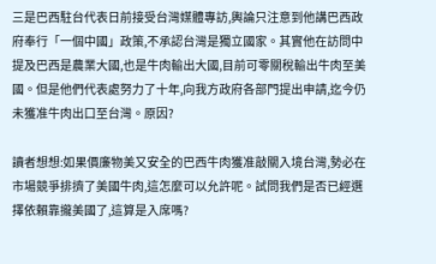三是巴西駐台代表日前接受台灣媒體專訪,輿論只注意到他講巴西政府奉行「一個中國」政策,不承認台灣是獨立國家。其實他在訪問中提及巴西是農業大國,也是牛肉輸出大國,目前可零關稅輸出牛肉至美國。但是他們代表處努力了十年,向我方政府各部門提出申請,迄今仍未獲准牛肉出口至台灣。原因?

讀者想想:如果價廉物美又安全的巴西牛肉獲准敲關入境台灣,勢必在市場競爭排擠了美國牛肉,這怎麼可以允許呢。試問我們是否已經選擇依賴靠攏美國了,這算是入席嗎?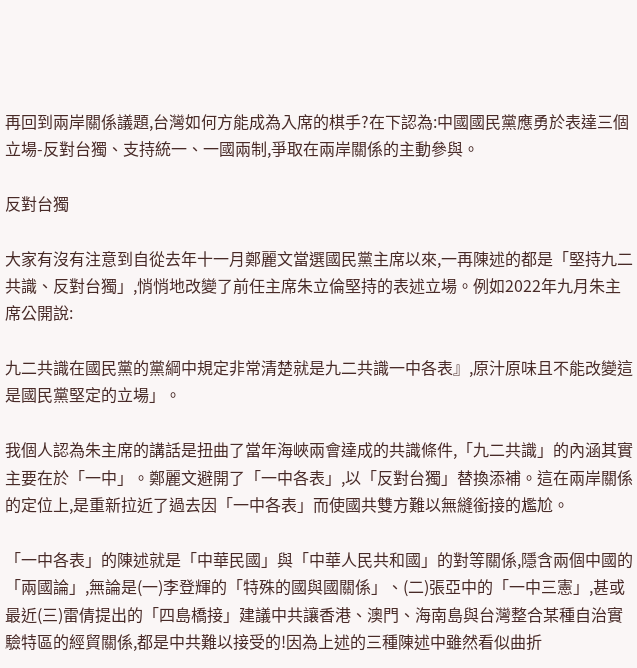再回到兩岸關係議題,台灣如何方能成為入席的棋手?在下認為:中國國民黨應勇於表達三個立場-反對台獨、支持統一、一國兩制,爭取在兩岸關係的主動參與。

反對台獨

大家有沒有注意到自從去年十一月鄭麗文當選國民黨主席以來,一再陳述的都是「堅持九二共識、反對台獨」,悄悄地改變了前任主席朱立倫堅持的表述立場。例如2022年九月朱主席公開說:

九二共識在國民黨的黨綱中規定非常清楚就是九二共識一中各表』,原汁原味且不能改變這是國民黨堅定的立場」。

我個人認為朱主席的講話是扭曲了當年海峽兩會達成的共識條件,「九二共識」的內涵其實主要在於「一中」。鄭麗文避開了「一中各表」,以「反對台獨」替換添補。這在兩岸關係的定位上,是重新拉近了過去因「一中各表」而使國共雙方難以無縫銜接的尷尬。

「一中各表」的陳述就是「中華民國」與「中華人民共和國」的對等關係,隱含兩個中國的「兩國論」,無論是(一)李登輝的「特殊的國與國關係」、(二)張亞中的「一中三憲」,甚或最近(三)雷倩提出的「四島橋接」建議中共讓香港、澳門、海南島與台灣整合某種自治實驗特區的經貿關係,都是中共難以接受的!因為上述的三種陳述中雖然看似曲折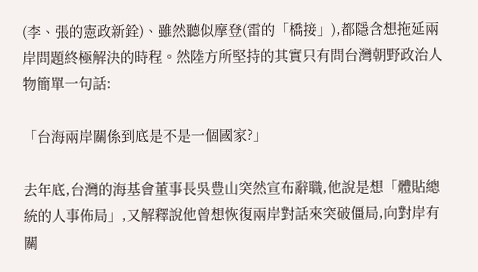(李、張的憲政新銓)、雖然聽似摩登(雷的「橋接」),都隱含想拖延兩岸問題終極解決的時程。然陸方所堅持的其實只有問台灣朝野政治人物簡單一句話:

「台海兩岸關係到底是不是一個國家?」

去年底,台灣的海基會董事長吳豊山突然宣布辭職,他說是想「體貼總統的人事佈局」,又解釋說他曾想恢復兩岸對話來突破僵局,向對岸有關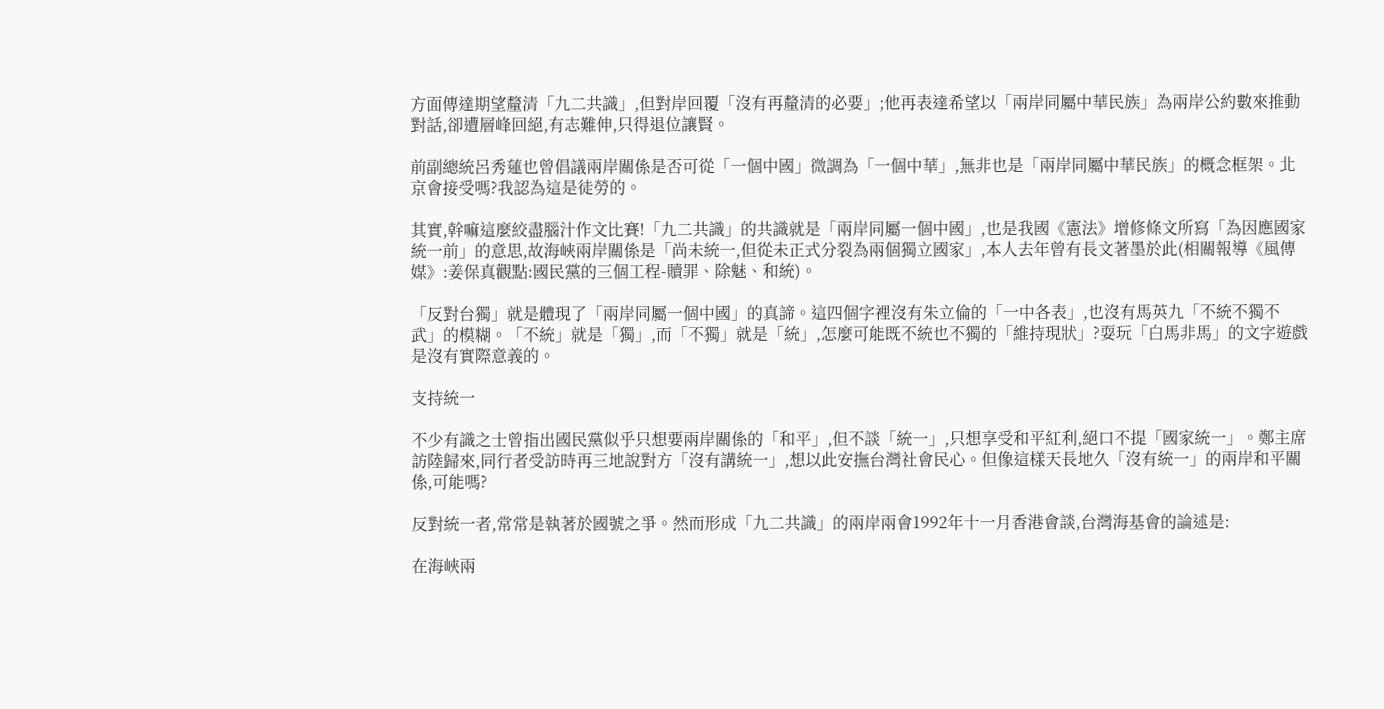方面傳達期望釐清「九二共識」,但對岸回覆「沒有再釐清的必要」;他再表達希望以「兩岸同屬中華民族」為兩岸公約數來推動對話,卻遭層峰回絕,有志難伸,只得退位讓賢。

前副總統呂秀蓮也曾倡議兩岸關係是否可從「一個中國」微調為「一個中華」,無非也是「兩岸同屬中華民族」的概念框架。北京會接受嗎?我認為這是徒勞的。

其實,幹嘛這麼絞盡腦汁作文比賽!「九二共識」的共識就是「兩岸同屬一個中國」,也是我國《憲法》增修條文所寫「為因應國家統一前」的意思,故海峽兩岸關係是「尚未統一,但從未正式分裂為兩個獨立國家」,本人去年曾有長文著墨於此(相關報導《風傳媒》:姜保真觀點:國民黨的三個工程-贖罪、除魅、和統)。

「反對台獨」就是體現了「兩岸同屬一個中國」的真諦。這四個字裡沒有朱立倫的「一中各表」,也沒有馬英九「不統不獨不武」的模糊。「不統」就是「獨」,而「不獨」就是「統」,怎麼可能既不統也不獨的「維持現狀」?耍玩「白馬非馬」的文字遊戲是沒有實際意義的。

支持統一

不少有識之士曾指出國民黨似乎只想要兩岸關係的「和平」,但不談「統一」,只想享受和平紅利,絕口不提「國家統一」。鄭主席訪陸歸來,同行者受訪時再三地說對方「沒有講統一」,想以此安撫台灣社會民心。但像這樣天長地久「沒有統一」的兩岸和平關係,可能嗎?

反對統一者,常常是執著於國號之爭。然而形成「九二共識」的兩岸兩會1992年十一月香港會談,台灣海基會的論述是:

在海峽兩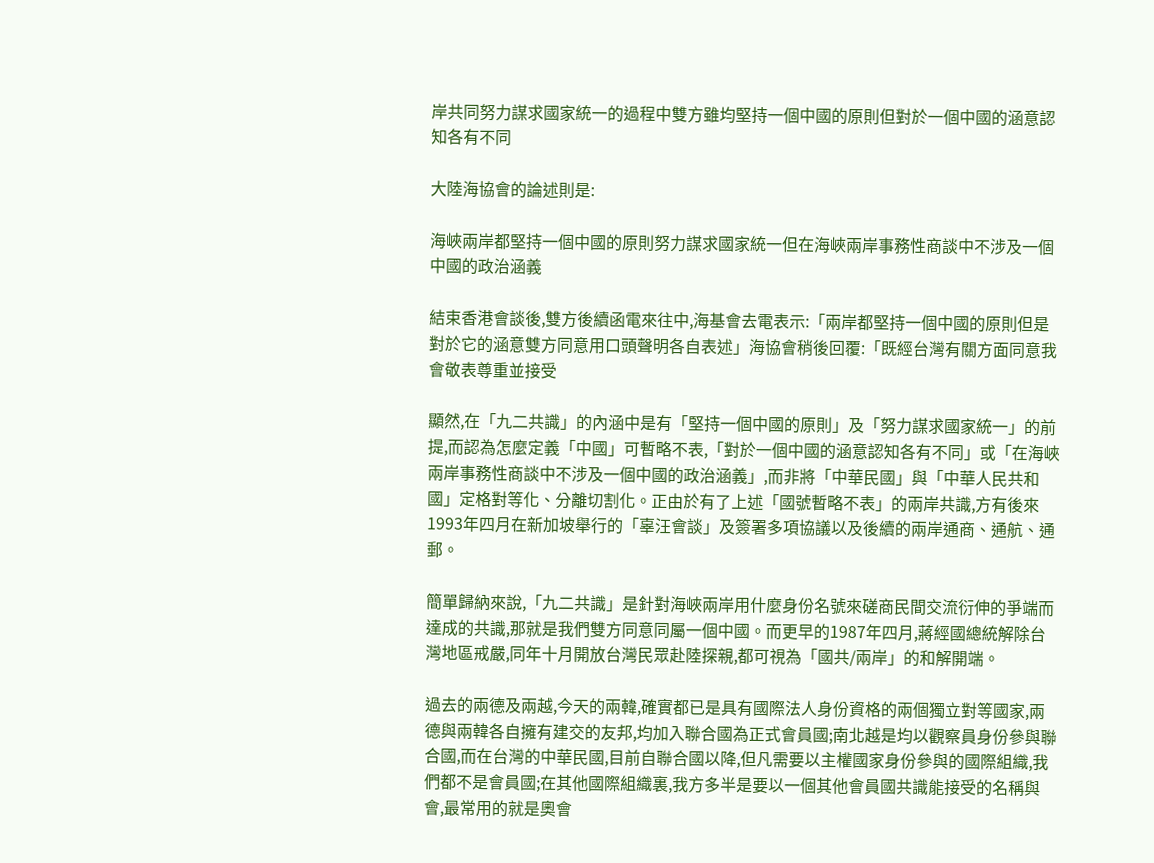岸共同努力謀求國家統一的過程中雙方雖均堅持一個中國的原則但對於一個中國的涵意認知各有不同

大陸海協會的論述則是:

海峽兩岸都堅持一個中國的原則努力謀求國家統一但在海峽兩岸事務性商談中不涉及一個中國的政治涵義

結束香港會談後,雙方後續函電來往中,海基會去電表示:「兩岸都堅持一個中國的原則但是對於它的涵意雙方同意用口頭聲明各自表述」海協會稍後回覆:「既經台灣有關方面同意我會敬表尊重並接受

顯然,在「九二共識」的內涵中是有「堅持一個中國的原則」及「努力謀求國家統一」的前提,而認為怎麼定義「中國」可暫略不表,「對於一個中國的涵意認知各有不同」或「在海峽兩岸事務性商談中不涉及一個中國的政治涵義」,而非將「中華民國」與「中華人民共和國」定格對等化、分離切割化。正由於有了上述「國號暫略不表」的兩岸共識,方有後來1993年四月在新加坡舉行的「辜汪會談」及簽署多項協議以及後續的兩岸通商、通航、通郵。

簡單歸納來說,「九二共識」是針對海峽兩岸用什麼身份名號來磋商民間交流衍伸的爭端而達成的共識,那就是我們雙方同意同屬一個中國。而更早的1987年四月,蔣經國總統解除台灣地區戒嚴,同年十月開放台灣民眾赴陸探親,都可視為「國共/兩岸」的和解開端。

過去的兩德及兩越,今天的兩韓,確實都已是具有國際法人身份資格的兩個獨立對等國家,兩德與兩韓各自擁有建交的友邦,均加入聯合國為正式會員國;南北越是均以觀察員身份參與聯合國,而在台灣的中華民國,目前自聯合國以降,但凡需要以主權國家身份參與的國際組織,我們都不是會員國;在其他國際組織裏,我方多半是要以一個其他會員國共識能接受的名稱與會,最常用的就是奧會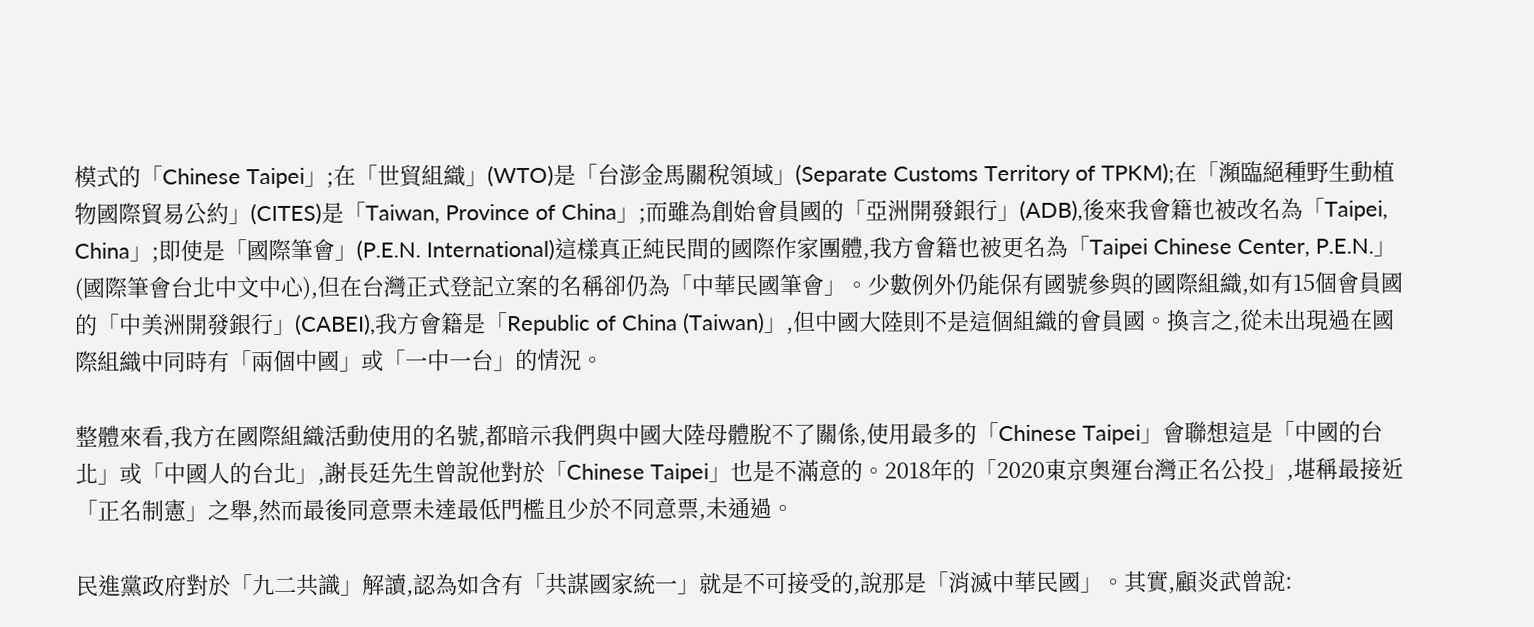模式的「Chinese Taipei」;在「世貿組織」(WTO)是「台澎金馬關稅領域」(Separate Customs Territory of TPKM);在「瀕臨絕種野生動植物國際貿易公約」(CITES)是「Taiwan, Province of China」;而雖為創始會員國的「亞洲開發銀行」(ADB),後來我會籍也被改名為「Taipei, China」;即使是「國際筆會」(P.E.N. International)這樣真正純民間的國際作家團體,我方會籍也被更名為「Taipei Chinese Center, P.E.N.」(國際筆會台北中文中心),但在台灣正式登記立案的名稱卻仍為「中華民國筆會」。少數例外仍能保有國號參與的國際組織,如有15個會員國的「中美洲開發銀行」(CABEI),我方會籍是「Republic of China (Taiwan)」,但中國大陸則不是這個組織的會員國。換言之,從未出現過在國際組織中同時有「兩個中國」或「一中一台」的情況。

整體來看,我方在國際組織活動使用的名號,都暗示我們與中國大陸母體脫不了關係,使用最多的「Chinese Taipei」會聯想這是「中國的台北」或「中國人的台北」,謝長廷先生曾說他對於「Chinese Taipei」也是不滿意的。2018年的「2020東京奧運台灣正名公投」,堪稱最接近「正名制憲」之舉,然而最後同意票未達最低門檻且少於不同意票,未通過。

民進黨政府對於「九二共識」解讀,認為如含有「共謀國家統一」就是不可接受的,說那是「消滅中華民國」。其實,顧炎武曾說: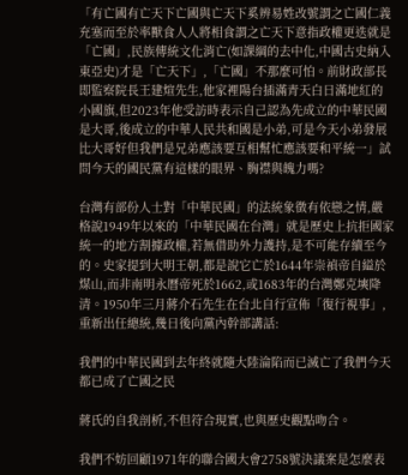「有亡國有亡天下亡國與亡天下奚辨易姓改號謂之亡國仁義充塞而至於率獸食人人將相食謂之亡天下意指政權更迭就是「亡國」,民族傳統文化消亡(如課綱的去中化,中國古史納入東亞史)才是「亡天下」,「亡國」不那麼可怕。前財政部長即監察院長王建煊先生,他家裡陽台插滿青天白日滿地紅的小國旗,但2023年他受訪時表示自己認為先成立的中華民國是大哥,後成立的中華人民共和國是小弟,可是今天小弟發展比大哥好但我們是兄弟應該要互相幫忙應該要和平統一」試問今天的國民黨有這樣的眼界、胸襟與魄力嗎?

台灣有部份人士對「中華民國」的法統象徵有依戀之情,嚴格說1949年以來的「中華民國在台灣」就是歷史上抗拒國家統一的地方割據政權,若無借助外力護持,是不可能存續至今的。史家提到大明王朝,都是說它亡於1644年崇禎帝自縊於煤山,而非南明永曆帝死於1662,或1683年的台灣鄭克塽降清。1950年三月蔣介石先生在台北自行宣佈「復行視事」,重新出任總統,幾日後向黨內幹部講話:

我們的中華民國到去年終就隨大陸淪陷而已滅亡了我們今天都已成了亡國之民

蔣氏的自我剖析,不但符合現實,也與歷史觀點吻合。

我們不妨回顧1971年的聯合國大會2758號決議案是怎麼表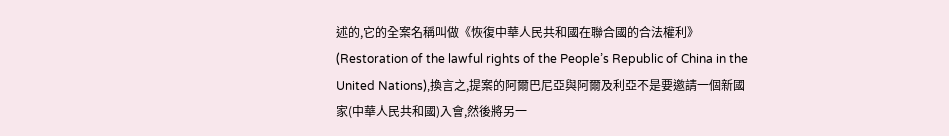述的,它的全案名稱叫做《恢復中華人民共和國在聯合國的合法權利》(Restoration of the lawful rights of the People’s Republic of China in the United Nations),換言之,提案的阿爾巴尼亞與阿爾及利亞不是要邀請一個新國家(中華人民共和國)入會,然後將另一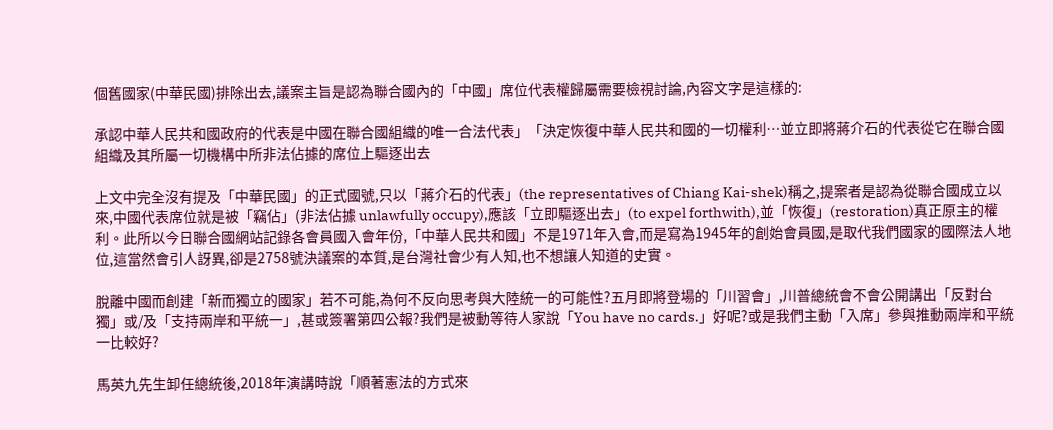個舊國家(中華民國)排除出去,議案主旨是認為聯合國內的「中國」席位代表權歸屬需要檢視討論,內容文字是這樣的:

承認中華人民共和國政府的代表是中國在聯合國組織的唯一合法代表」「決定恢復中華人民共和國的一切權利…並立即將蔣介石的代表從它在聯合國組織及其所屬一切機構中所非法佔據的席位上驅逐出去

上文中完全沒有提及「中華民國」的正式國號,只以「蔣介石的代表」(the representatives of Chiang Kai-shek)稱之,提案者是認為從聯合國成立以來,中國代表席位就是被「竊佔」(非法佔據 unlawfully occupy),應該「立即驅逐出去」(to expel forthwith),並「恢復」(restoration)真正原主的權利。此所以今日聯合國網站記錄各會員國入會年份,「中華人民共和國」不是1971年入會,而是寫為1945年的創始會員國,是取代我們國家的國際法人地位,這當然會引人訝異,卻是2758號決議案的本質,是台灣社會少有人知,也不想讓人知道的史實。

脫離中國而創建「新而獨立的國家」若不可能,為何不反向思考與大陸統一的可能性?五月即將登場的「川習會」,川普總統會不會公開講出「反對台獨」或/及「支持兩岸和平統一」,甚或簽署第四公報?我們是被動等待人家說「You have no cards.」好呢?或是我們主動「入席」參與推動兩岸和平統一比較好?

馬英九先生卸任總統後,2018年演講時說「順著憲法的方式來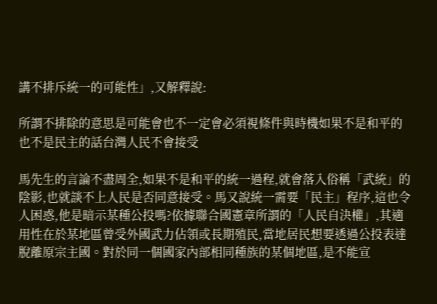講不排斥統一的可能性」,又解釋說:

所謂不排除的意思是可能會也不一定會必須視條件與時機如果不是和平的也不是民主的話台灣人民不會接受

馬先生的言論不盡周全,如果不是和平的統一過程,就會落入俗稱「武統」的陰影,也就談不上人民是否同意接受。馬又說統一需要「民主」程序,這也令人困惑,他是暗示某種公投嗎?依據聯合國憲章所謂的「人民自決權」,其適用性在於某地區曾受外國武力佔領或長期殖民,當地居民想要透過公投表達脫離原宗主國。對於同一個國家內部相同種族的某個地區,是不能宣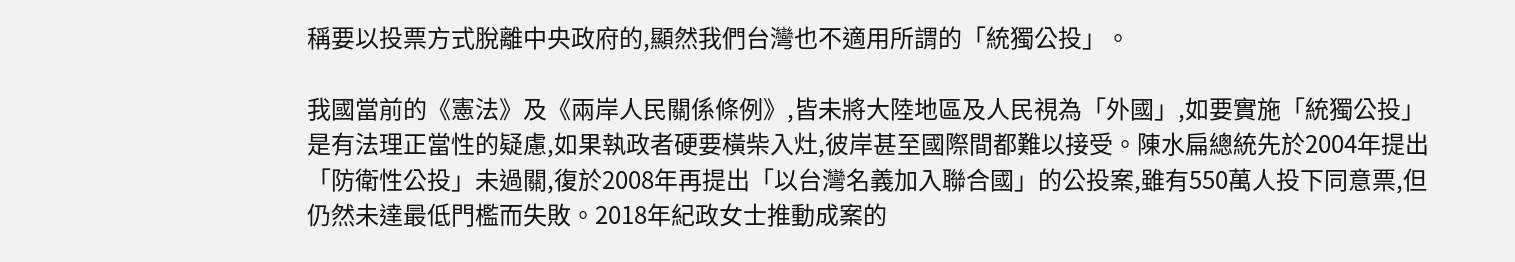稱要以投票方式脫離中央政府的,顯然我們台灣也不適用所謂的「統獨公投」。

我國當前的《憲法》及《兩岸人民關係條例》,皆未將大陸地區及人民視為「外國」,如要實施「統獨公投」是有法理正當性的疑慮,如果執政者硬要橫柴入灶,彼岸甚至國際間都難以接受。陳水扁總統先於2004年提出「防衛性公投」未過關,復於2008年再提出「以台灣名義加入聯合國」的公投案,雖有550萬人投下同意票,但仍然未達最低門檻而失敗。2018年紀政女士推動成案的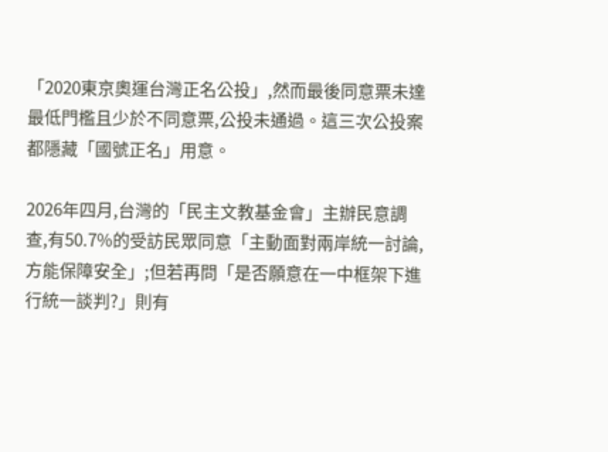「2020東京奧運台灣正名公投」,然而最後同意票未達最低門檻且少於不同意票,公投未通過。這三次公投案都隱藏「國號正名」用意。

2026年四月,台灣的「民主文教基金會」主辦民意調查,有50.7%的受訪民眾同意「主動面對兩岸統一討論,方能保障安全」;但若再問「是否願意在一中框架下進行統一談判?」則有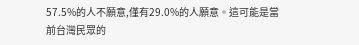57.5%的人不願意,僅有29.0%的人願意。這可能是當前台灣民眾的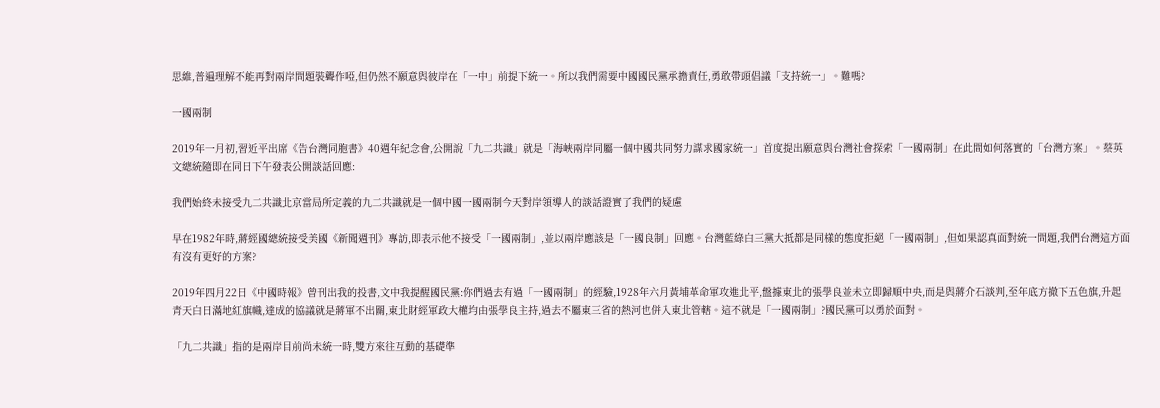思維,普遍理解不能再對兩岸問題裝聾作啞,但仍然不願意與彼岸在「一中」前提下統一。所以我們需要中國國民黨承擔責任,勇敢帶頭倡議「支持統一」。難嗎?

一國兩制

2019年一月初,習近平出席《告台灣同胞書》40週年紀念會,公開說「九二共識」就是「海峽兩岸同屬一個中國共同努力謀求國家統一」首度提出願意與台灣社會探索「一國兩制」在此間如何落實的「台灣方案」。蔡英文總統隨即在同日下午發表公開談話回應:

我們始終未接受九二共識北京當局所定義的九二共識就是一個中國一國兩制今天對岸領導人的談話證實了我們的疑慮

早在1982年時,蔣經國總統接受美國《新聞週刊》專訪,即表示他不接受「一國兩制」,並以兩岸應該是「一國良制」回應。台灣藍綠白三黨大抵都是同樣的態度拒絕「一國兩制」,但如果認真面對統一問題,我們台灣這方面有沒有更好的方案?

2019年四月22日《中國時報》曾刊出我的投書,文中我提醒國民黨:你們過去有過「一國兩制」的經驗,1928年六月黃埔革命軍攻進北平,盤據東北的張學良並未立即歸順中央,而是與蔣介石談判,至年底方撤下五色旗,升起青天白日滿地紅旗幟,達成的協議就是蔣軍不出關,東北財經軍政大權均由張學良主持,過去不屬東三省的熱河也併入東北管轄。這不就是「一國兩制」?國民黨可以勇於面對。

「九二共識」指的是兩岸目前尚未統一時,雙方來往互動的基礎準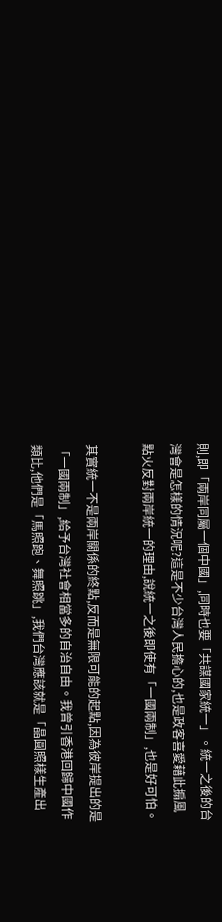則,即「兩岸同屬一個中國」,同時也要「共謀國家統一」。統一之後的台灣會是怎樣的情況呢?這是不少台灣人民擔心的,也是政客喜愛藉此搧風點火反對兩岸統一的理由,說統一之後即使有「一國兩制」,也是好可怕。

其實統一不是兩岸關係的終點,反而是無限可能的起點,因為彼岸提出的是「一國兩制」,給予台灣社會相當多的自治自由。我曾引香港回歸中國作類比,他們是「馬照跑、舞照跳」,我們台灣應該就是「晶圓照樣生產出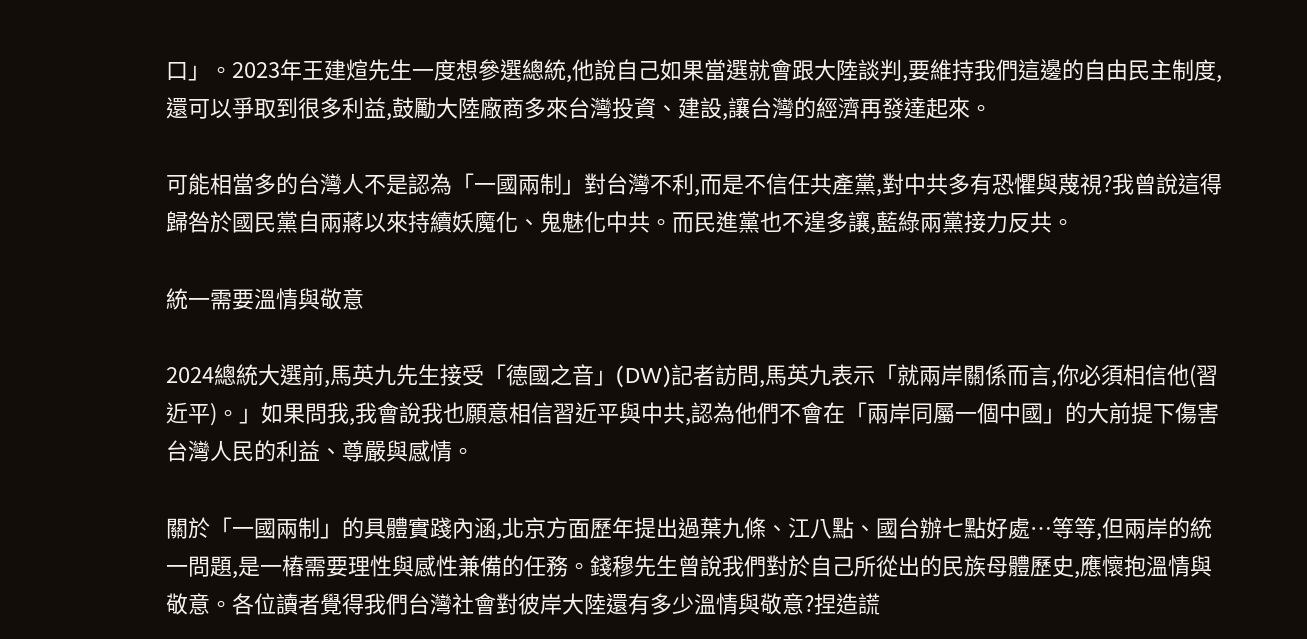口」。2023年王建煊先生一度想參選總統,他說自己如果當選就會跟大陸談判,要維持我們這邊的自由民主制度,還可以爭取到很多利益,鼓勵大陸廠商多來台灣投資、建設,讓台灣的經濟再發達起來。

可能相當多的台灣人不是認為「一國兩制」對台灣不利,而是不信任共產黨,對中共多有恐懼與蔑視?我曾說這得歸咎於國民黨自兩蔣以來持續妖魔化、鬼魅化中共。而民進黨也不遑多讓,藍綠兩黨接力反共。

統一需要溫情與敬意

2024總統大選前,馬英九先生接受「德國之音」(DW)記者訪問,馬英九表示「就兩岸關係而言,你必須相信他(習近平)。」如果問我,我會說我也願意相信習近平與中共,認為他們不會在「兩岸同屬一個中國」的大前提下傷害台灣人民的利益、尊嚴與感情。

關於「一國兩制」的具體實踐內涵,北京方面歷年提出過葉九條、江八點、國台辦七點好處…等等,但兩岸的統一問題,是一樁需要理性與感性兼備的任務。錢穆先生曾說我們對於自己所從出的民族母體歷史,應懷抱溫情與敬意。各位讀者覺得我們台灣社會對彼岸大陸還有多少溫情與敬意?捏造謊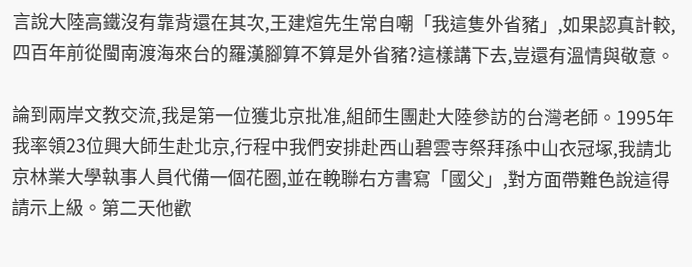言說大陸高鐵沒有靠背還在其次,王建煊先生常自嘲「我這隻外省豬」,如果認真計較,四百年前從閩南渡海來台的羅漢腳算不算是外省豬?這樣講下去,豈還有溫情與敬意。

論到兩岸文教交流,我是第一位獲北京批准,組師生團赴大陸參訪的台灣老師。1995年我率領23位興大師生赴北京,行程中我們安排赴西山碧雲寺祭拜孫中山衣冠塚,我請北京林業大學執事人員代備一個花圈,並在輓聯右方書寫「國父」,對方面帶難色說這得請示上級。第二天他歡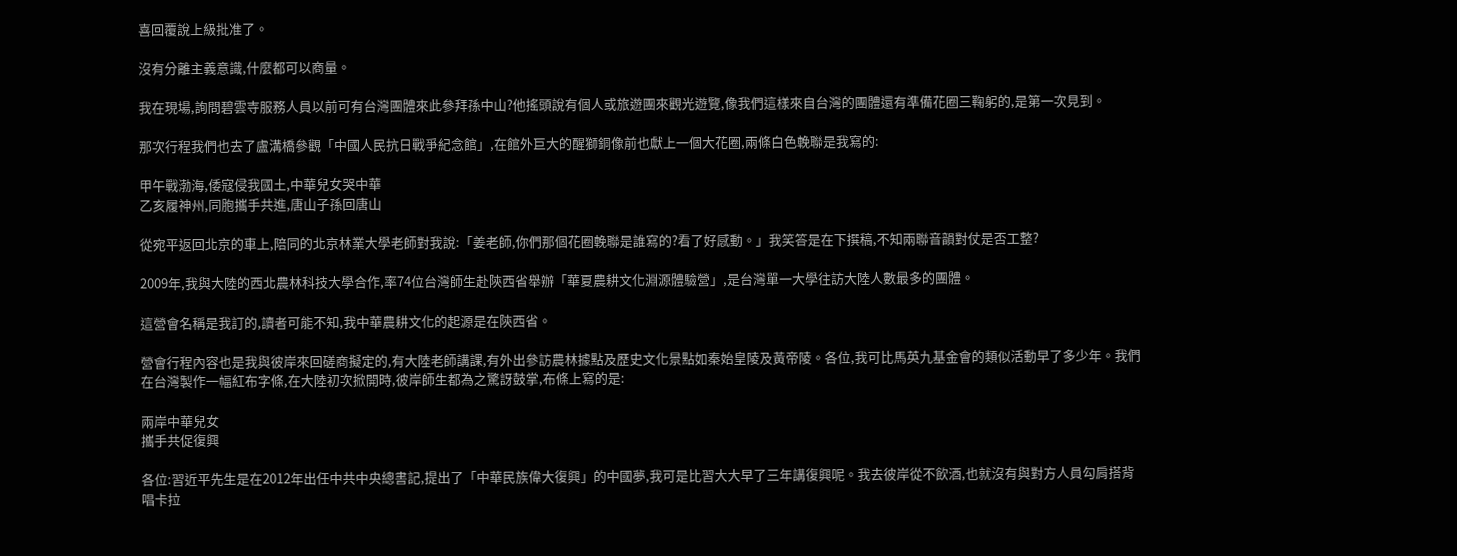喜回覆說上級批准了。

沒有分離主義意識,什麼都可以商量。

我在現場,詢問碧雲寺服務人員以前可有台灣團體來此參拜孫中山?他搖頭說有個人或旅遊團來觀光遊覽,像我們這樣來自台灣的團體還有準備花圈三鞠躬的,是第一次見到。

那次行程我們也去了盧溝橋參觀「中國人民抗日戰爭紀念館」,在館外巨大的醒獅銅像前也獻上一個大花圈,兩條白色輓聯是我寫的:

甲午戰渤海,倭寇侵我國土,中華兒女哭中華
乙亥履神州,同胞攜手共進,唐山子孫回唐山

從宛平返回北京的車上,陪同的北京林業大學老師對我說:「姜老師,你們那個花圈輓聯是誰寫的?看了好感動。」我笑答是在下撰稿,不知兩聯音韻對仗是否工整?

2009年,我與大陸的西北農林科技大學合作,率74位台灣師生赴陝西省舉辦「華夏農耕文化淵源體驗營」,是台灣單一大學往訪大陸人數最多的團體。

這營會名稱是我訂的,讀者可能不知,我中華農耕文化的起源是在陝西省。

營會行程內容也是我與彼岸來回磋商擬定的,有大陸老師講課,有外出參訪農林據點及歷史文化景點如秦始皇陵及黃帝陵。各位,我可比馬英九基金會的類似活動早了多少年。我們在台灣製作一幅紅布字條,在大陸初次掀開時,彼岸師生都為之驚訝鼓掌,布條上寫的是:

兩岸中華兒女
攜手共促復興

各位:習近平先生是在2012年出任中共中央總書記,提出了「中華民族偉大復興」的中國夢,我可是比習大大早了三年講復興呢。我去彼岸從不飲酒,也就沒有與對方人員勾肩搭背唱卡拉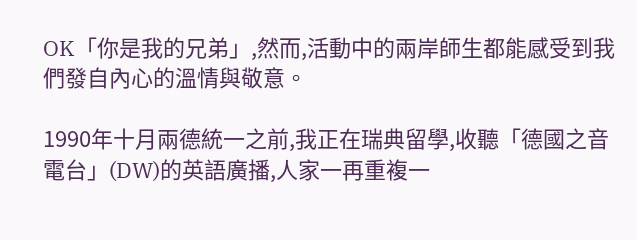OK「你是我的兄弟」,然而,活動中的兩岸師生都能感受到我們發自內心的溫情與敬意。

1990年十月兩德統一之前,我正在瑞典留學,收聽「德國之音電台」(DW)的英語廣播,人家一再重複一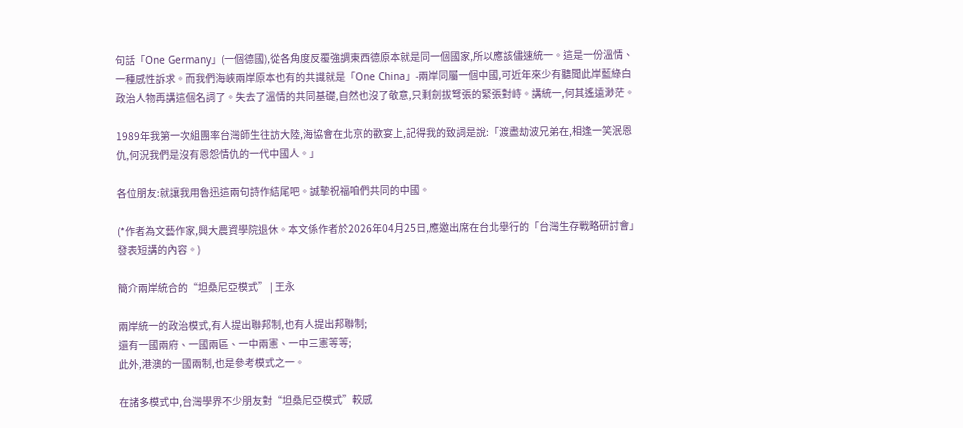句話「One Germany」(一個德國),從各角度反覆強調東西德原本就是同一個國家,所以應該儘速統一。這是一份溫情、一種感性訴求。而我們海峽兩岸原本也有的共識就是「One China」-兩岸同屬一個中國,可近年來少有聽聞此岸藍綠白政治人物再講這個名詞了。失去了溫情的共同基礎,自然也沒了敬意,只剩劍拔弩張的緊張對峙。講統一,何其遙遠渺茫。

1989年我第一次組團率台灣師生往訪大陸,海協會在北京的歡宴上,記得我的致詞是說:「渡盡劫波兄弟在,相逢一笑泯恩仇,何況我們是沒有恩怨情仇的一代中國人。」

各位朋友:就讓我用魯迅這兩句詩作結尾吧。誠摯祝福咱們共同的中國。

(*作者為文藝作家,興大農資學院退休。本文係作者於2026年04月25日,應邀出席在台北舉行的「台灣生存戰略研討會」發表短講的內容。)

簡介兩岸統合的“坦桑尼亞模式” | 王永

兩岸統一的政治模式,有人提出聯邦制,也有人提出邦聯制;
還有一國兩府、一國兩區、一中兩憲、一中三憲等等;
此外,港澳的一國兩制,也是參考模式之一。

在諸多模式中,台灣學界不少朋友對“坦桑尼亞模式”較感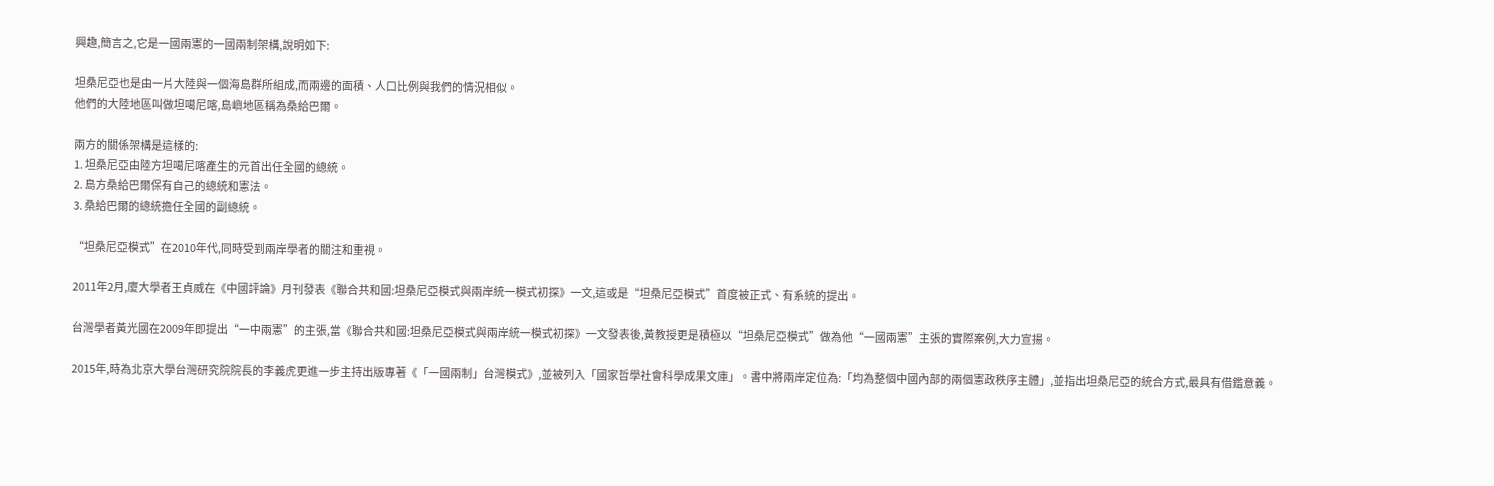興趣,簡言之,它是一國兩憲的一國兩制架構,說明如下:

坦桑尼亞也是由一片大陸與一個海島群所組成,而兩邊的面積、人口比例與我們的情況相似。
他們的大陸地區叫做坦噶尼喀,島嶼地區稱為桑給巴爾。

兩方的關係架構是這樣的:
1. 坦桑尼亞由陸方坦噶尼喀產生的元首出任全國的總統。
2. 島方桑給巴爾保有自己的總統和憲法。
3. 桑給巴爾的總統擔任全國的副總統。

“坦桑尼亞模式”在2010年代,同時受到兩岸學者的關注和重視。

2011年2月,廈大學者王貞威在《中國評論》月刊發表《聯合共和國:坦桑尼亞模式與兩岸統一模式初探》一文,這或是“坦桑尼亞模式”首度被正式、有系統的提出。

台灣學者黃光國在2009年即提出“一中兩憲”的主張,當《聯合共和國:坦桑尼亞模式與兩岸統一模式初探》一文發表後,黃教授更是積極以“坦桑尼亞模式”做為他“一國兩憲”主張的實際案例,大力宣揚。

2015年,時為北京大學台灣研究院院長的李義虎更進一步主持出版專著《「一國兩制」台灣模式》,並被列入「國家哲學社會科學成果文庫」。書中將兩岸定位為:「均為整個中國內部的兩個憲政秩序主體」,並指出坦桑尼亞的統合方式,最具有借鑑意義。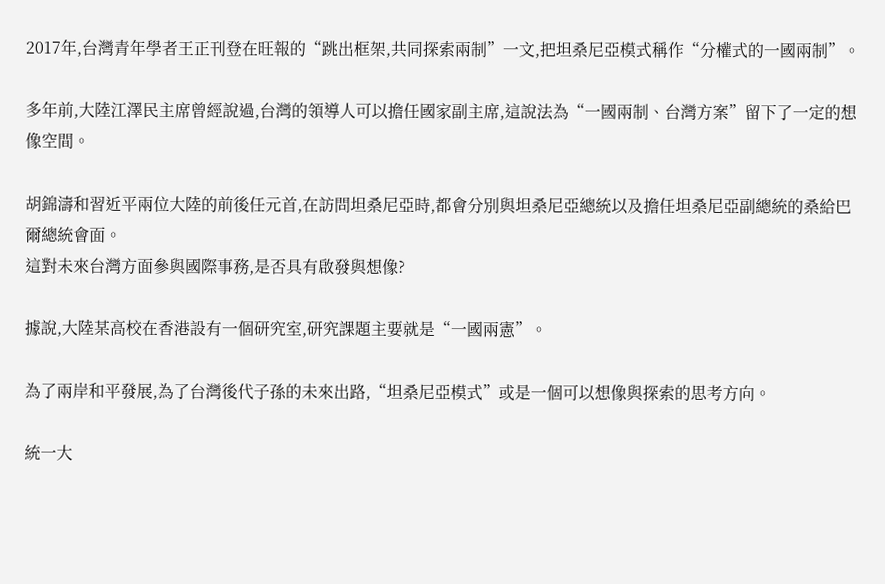2017年,台灣青年學者王正刊登在旺報的“跳出框架,共同探索兩制”一文,把坦桑尼亞模式稱作“分權式的一國兩制”。

多年前,大陸江澤民主席曾經說過,台灣的領導人可以擔任國家副主席,這說法為“一國兩制、台灣方案”留下了一定的想像空間。

胡錦濤和習近平兩位大陸的前後任元首,在訪問坦桑尼亞時,都會分別與坦桑尼亞總統以及擔任坦桑尼亞副總統的桑給巴爾總統會面。
這對未來台灣方面參與國際事務,是否具有啟發與想像?

據說,大陸某高校在香港設有一個研究室,研究課題主要就是“一國兩憲”。

為了兩岸和平發展,為了台灣後代子孫的未來出路,“坦桑尼亞模式”或是一個可以想像與探索的思考方向。

統一大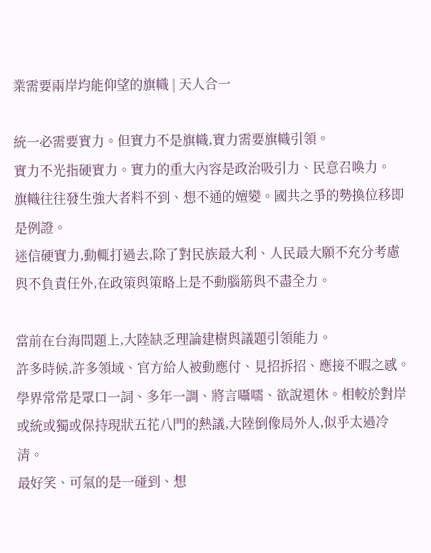業需要兩岸均能仰望的旗幟 | 天人合一

統一必需要實力。但實力不是旗幟,實力需要旗幟引領。
實力不光指硬實力。實力的重大內容是政治吸引力、民意召喚力。
旗幟往往發生強大者料不到、想不通的嬗變。國共之爭的勢換位移即是例證。
迷信硬實力,動輒打過去,除了對民族最大利、人民最大願不充分考慮與不負責任外,在政策與策略上是不動腦筋與不盡全力。

當前在台海問題上,大陸缺乏理論建樹與議題引領能力。
許多時候,許多領域、官方給人被動應付、見招拆招、應接不暇之感。學界常常是眾口一詞、多年一調、將言囁嚅、欲說還休。相較於對岸或統或獨或保持現狀五花八門的熱議,大陸倒像局外人,似乎太過冷清。
最好笑、可氣的是一碰到、想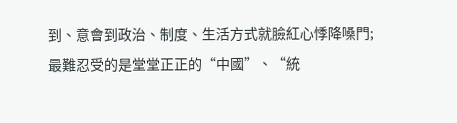到、意會到政治、制度、生活方式就臉紅心悸降嗓門;
最難忍受的是堂堂正正的“中國”、“統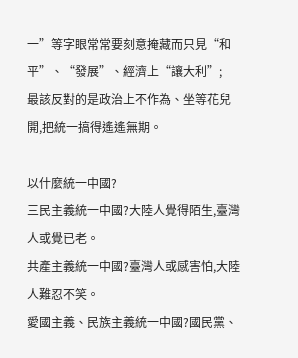一”等字眼常常要刻意掩藏而只見“和平”、“發展”、經濟上“讓大利”;
最該反對的是政治上不作為、坐等花兒開,把統一搞得遙遙無期。

以什麼統一中國?
三民主義統一中國?大陸人覺得陌生,臺灣人或覺已老。
共產主義統一中國?臺灣人或感害怕,大陸人難忍不笑。
愛國主義、民族主義統一中國?國民黨、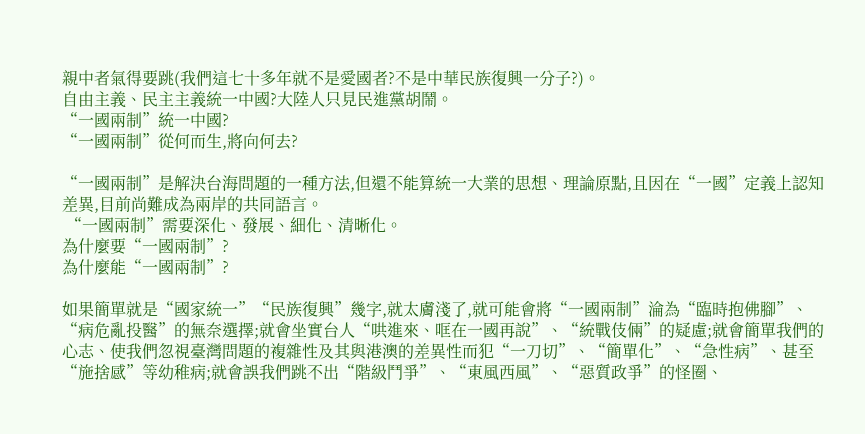親中者氣得要跳(我們這七十多年就不是愛國者?不是中華民族復興一分子?)。
自由主義、民主主義統一中國?大陸人只見民進黨胡鬧。
“一國兩制”統一中國?
“一國兩制”從何而生,將向何去?

“一國兩制”是解決台海問題的一種方法,但還不能算統一大業的思想、理論原點,且因在“一國”定義上認知差異,目前尚難成為兩岸的共同語言。
 “一國兩制”需要深化、發展、細化、清晰化。
為什麼要“一國兩制”?
為什麼能“一國兩制”?

如果簡單就是“國家統一”“民族復興”幾字,就太膚淺了,就可能會將“一國兩制”淪為“臨時抱佛腳”、“病危亂投醫”的無奈選擇;就會坐實台人“哄進來、哐在一國再說”、“統戰伎倆”的疑慮;就會簡單我們的心志、使我們忽視臺灣問題的複雜性及其與港澳的差異性而犯“一刀切”、“簡單化”、“急性病”、甚至“施捨感”等幼稚病;就會誤我們跳不出“階級鬥爭”、“東風西風”、“惡質政爭”的怪圈、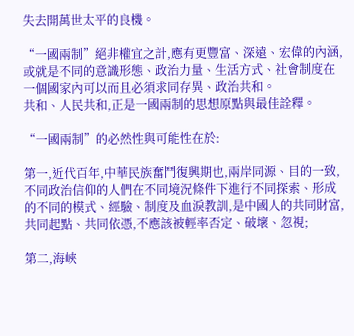失去開萬世太平的良機。

“一國兩制”絕非權宜之計,應有更豐富、深遠、宏偉的內涵,或就是不同的意識形態、政治力量、生活方式、社會制度在一個國家內可以而且必須求同存異、政治共和。
共和、人民共和,正是一國兩制的思想原點與最佳詮釋。

“一國兩制”的必然性與可能性在於:

第一,近代百年,中華民族奮鬥復興期也,兩岸同源、目的一致,不同政治信仰的人們在不同境況條件下進行不同探索、形成的不同的模式、經驗、制度及血淚教訓,是中國人的共同財富,共同起點、共同依憑,不應該被輕率否定、破壞、忽視;

第二,海峽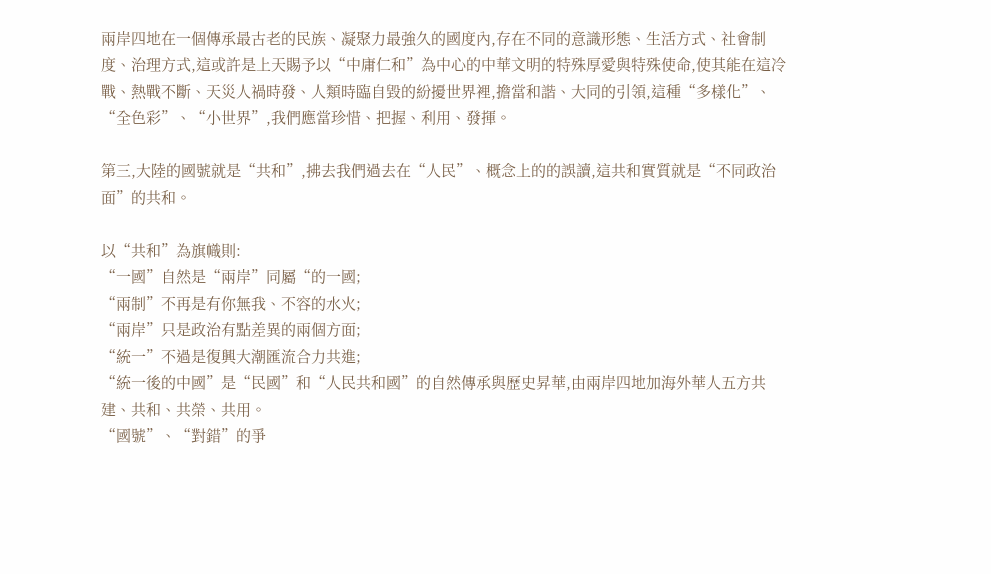兩岸四地在一個傳承最古老的民族、凝聚力最強久的國度內,存在不同的意識形態、生活方式、社會制度、治理方式,這或許是上天賜予以“中庸仁和”為中心的中華文明的特殊厚愛與特殊使命,使其能在這冷戰、熱戰不斷、天災人禍時發、人類時臨自毀的紛擾世界裡,擔當和諧、大同的引領,這種“多樣化”、“全色彩”、“小世界”,我們應當珍惜、把握、利用、發揮。

第三,大陸的國號就是“共和”,拂去我們過去在“人民”、概念上的的誤讀,這共和實質就是“不同政治面”的共和。

以“共和”為旗幟則:
“一國”自然是“兩岸”同屬“的一國;
“兩制”不再是有你無我、不容的水火;
“兩岸”只是政治有點差異的兩個方面;
“統一”不過是復興大潮匯流合力共進;
“統一後的中國”是“民國”和“人民共和國”的自然傳承與歷史昇華,由兩岸四地加海外華人五方共建、共和、共榮、共用。
“國號”、“對錯”的爭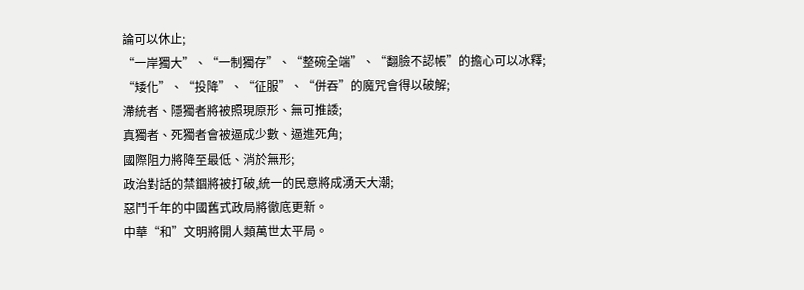論可以休止;
“一岸獨大”、“一制獨存”、“整碗全端”、“翻臉不認帳”的擔心可以冰釋;
“矮化”、“投降”、“征服”、“併吞”的魔咒會得以破解;
滯統者、隱獨者將被照現原形、無可推諉;
真獨者、死獨者會被逼成少數、逼進死角;
國際阻力將降至最低、消於無形;
政治對話的禁錮將被打破,統一的民意將成湧天大潮;
惡鬥千年的中國舊式政局將徹底更新。
中華“和”文明將開人類萬世太平局。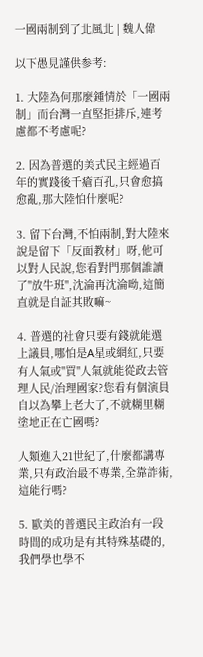一國兩制到了北風北 | 魏人偉

以下愚見謹供参考:

1. 大陸為何那麼鍾情於「一國兩制」而台灣一直堅拒排斥,連考慮都不考慮呢?

2. 因為普選的美式民主經過百年的實踐後千瘡百孔,只會愈搞愈亂,那大陸怕什麼呢?

3. 留下台灣,不怕兩制,對大陸來說是留下「反面教材」呀,他可以對人民說,您看對門那個誰讀了"放牛班",沈淪再沈淪呦,這簡直就是自証其敗嘛~

4. 普選的社會只要有錢就能選上議員,哪怕是A星或網紅,只要有人氣或"買"人氣就能從政去管理人民/治理國家?您看有個演員自以為攀上老大了,不就糊里糊塗地正在亡國嗎?

人類進入21世紀了,什麼都講專業,只有政治最不專業,全靠詐術,這能行嗎?

5. 歐美的普選民主政治有一段時間的成功是有其特殊基礎的,我們學也學不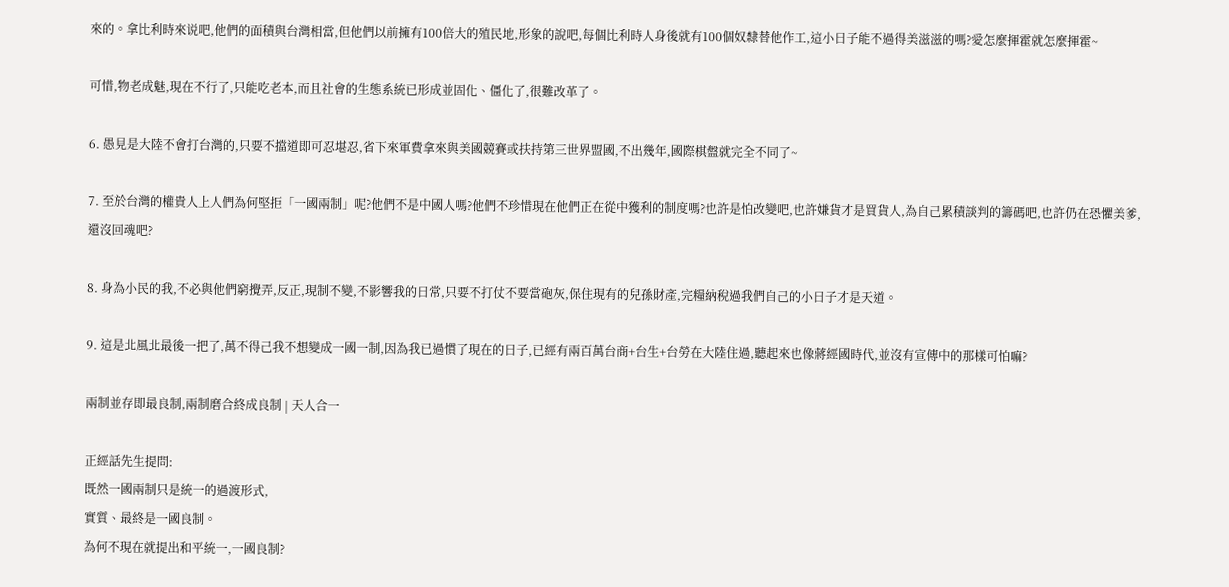來的。拿比利時來说吧,他們的面積與台灣相當,但他們以前擁有100倍大的殖民地,形象的說吧,每個比利時人身後就有100個奴隸替他作工,這小日子能不過得美滋滋的嗎?愛怎麼揮霍就怎麼揮霍~

可惜,物老成魅,現在不行了,只能吃老本,而且社會的生態系統已形成並固化、僵化了,很難改革了。

6. 愚見是大陸不會打台灣的,只要不擋道即可忍堪忍,省下來軍費拿來與美國競賽或扶持第三世界盟國,不出幾年,國際棋盤就完全不同了~

7. 至於台灣的權貴人上人們為何堅拒「一國兩制」呢?他們不是中國人嗎?他們不珍惜現在他們正在從中獲利的制度嗎?也許是怕改變吧,也許嫌貨才是買貨人,為自己累積談判的籌碼吧,也許仍在恐懼美爹,還沒回魂吧?

8. 身為小民的我,不必與他們窮攪弄,反正,現制不變,不影響我的日常,只要不打仗不要當砲灰,保住現有的兒孫財產,完糧納稅過我們自己的小日子才是天道。

9. 這是北風北最後一把了,萬不得己我不想變成一國一制,因為我已過慣了現在的日子,已經有兩百萬台商+台生+台勞在大陸住過,聽起來也像蔣經國時代,並沒有宣傳中的那樣可怕嘛?

兩制並存即最良制,兩制磨合終成良制 | 天人合一

正經話先生提問:
既然一國兩制只是統一的過渡形式,
實質、最終是一國良制。
為何不現在就提出和平統一,一國良制?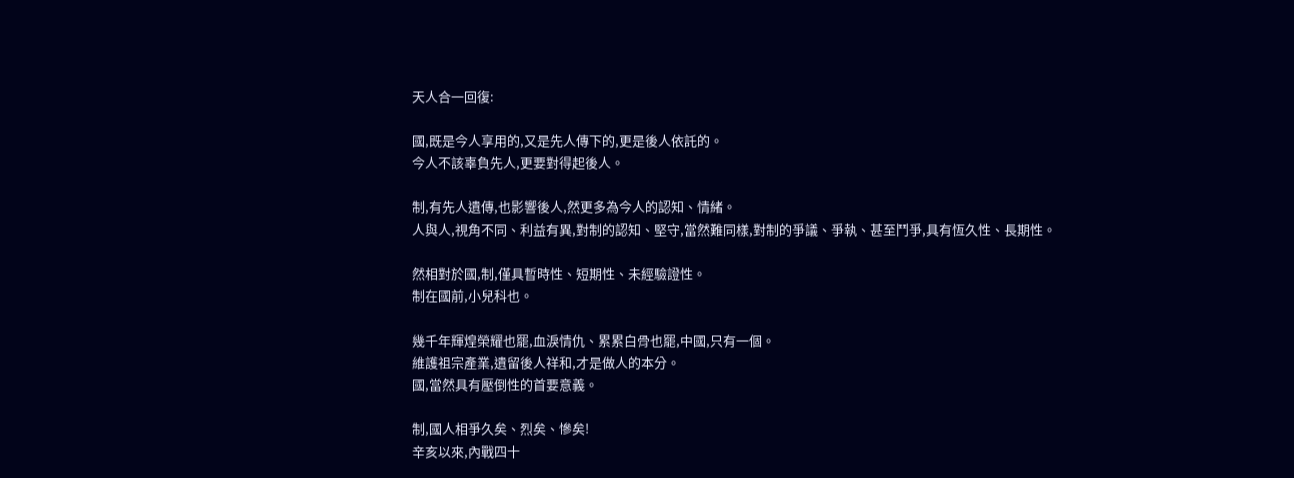天人合一回復:

國,既是今人享用的,又是先人傳下的,更是後人依託的。
今人不該辜負先人,更要對得起後人。

制,有先人遺傳,也影響後人,然更多為今人的認知、情緒。
人與人,視角不同、利益有異,對制的認知、堅守,當然難同樣,對制的爭議、爭執、甚至鬥爭,具有恆久性、長期性。

然相對於國,制,僅具暫時性、短期性、未經驗證性。
制在國前,小兒科也。

幾千年輝煌榮耀也罷,血淚情仇、累累白骨也罷,中國,只有一個。
維護祖宗產業,遺留後人祥和,才是做人的本分。
國,當然具有壓倒性的首要意義。

制,國人相爭久矣、烈矣、慘矣!
辛亥以來,內戰四十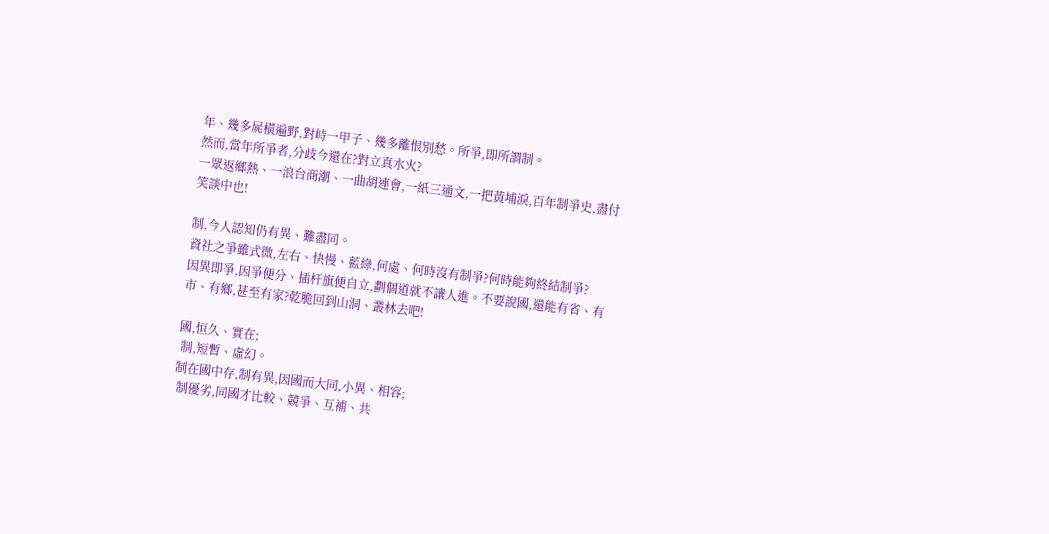年、幾多屍橫遍野,對峙一甲子、幾多離恨別愁。所爭,即所謂制。
然而,當年所爭者,分歧今還在?對立真水火?
一眾返鄉熱、一浪台商潮、一曲胡連會,一紙三通文,一把黃埔淚,百年制爭史,盡付笑談中也!

制,今人認知仍有異、難盡同。
資社之爭雖式微,左右、快慢、藍綠,何處、何時沒有制爭?何時能夠終結制爭?
因異即爭,因爭便分、插杆旗便自立,劃個道就不讓人進。不要說國,還能有省、有市、有鄉,甚至有家?乾脆回到山洞、叢林去吧!

國,恒久、實在;
 制,短暫、虛幻。
制在國中存,制有異,因國而大同,小異、相容;
 制優劣,同國才比較、競爭、互補、共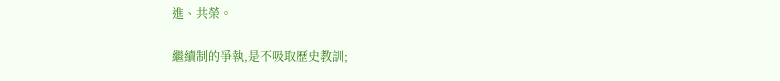進、共榮。

繼續制的爭執,是不吸取歷史教訓;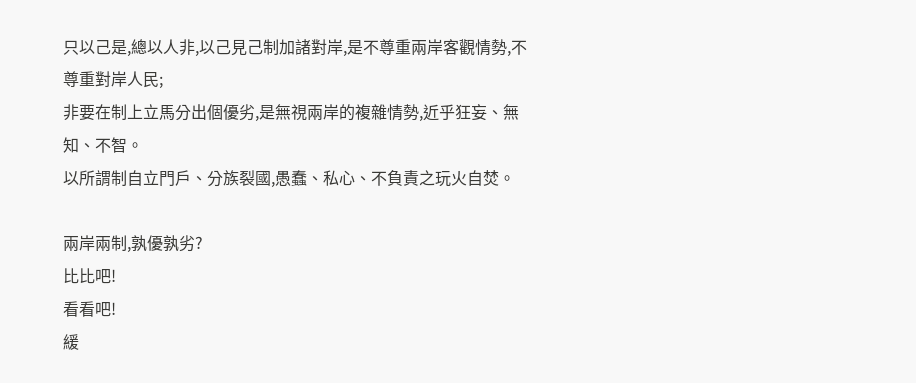只以己是,總以人非,以己見己制加諸對岸,是不尊重兩岸客觀情勢,不尊重對岸人民;
非要在制上立馬分出個優劣,是無視兩岸的複雜情勢,近乎狂妄、無知、不智。
以所謂制自立門戶、分族裂國,愚蠢、私心、不負責之玩火自焚。

兩岸兩制,孰優孰劣?
比比吧!
看看吧!
緩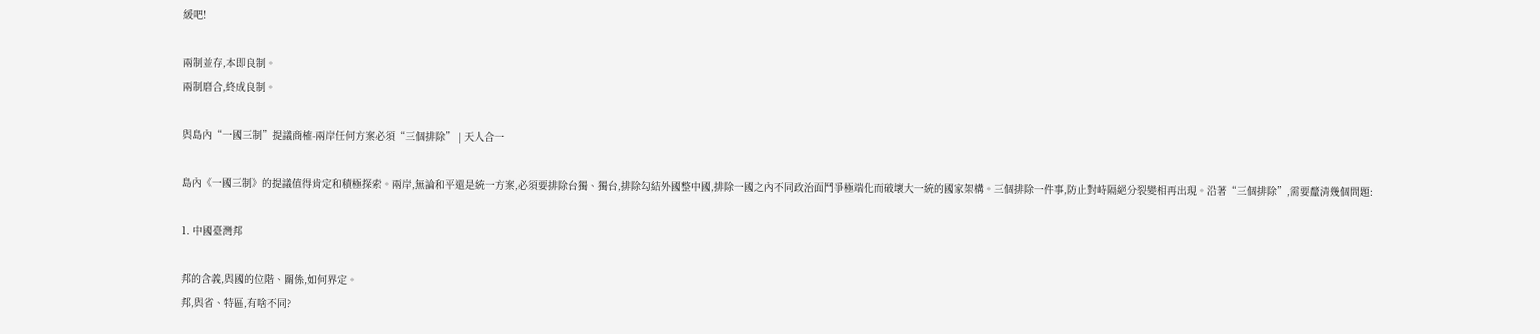緩吧!

兩制並存,本即良制。
兩制磨合,終成良制。

與島內“一國三制”提議商榷-兩岸任何方案必須“三個排除” | 天人合一

島內《一國三制》的提議值得肯定和積極探索。兩岸,無論和平還是統一方案,必須要排除台獨、獨台,排除勾結外國整中國,排除一國之內不同政治面鬥爭極端化而破壞大一統的國家架構。三個排除一件事,防止對峙隔絕分裂變相再出現。沿著“三個排除”,需要釐清幾個問題:

1. 中國臺灣邦

邦的含義,與國的位階、關係,如何界定。
邦,與省、特區,有啥不同?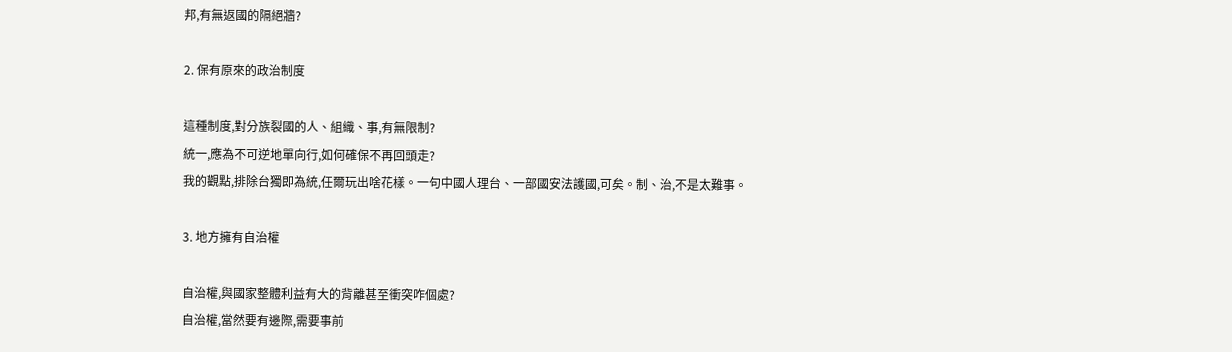邦,有無返國的隔絕牆?

2. 保有原來的政治制度

這種制度,對分族裂國的人、組織、事,有無限制?
統一,應為不可逆地單向行,如何確保不再回頭走?
我的觀點,排除台獨即為統,任爾玩出啥花樣。一句中國人理台、一部國安法護國,可矣。制、治,不是太難事。

3. 地方擁有自治權

自治權,與國家整體利益有大的背離甚至衝突咋個處?
自治權,當然要有邊際,需要事前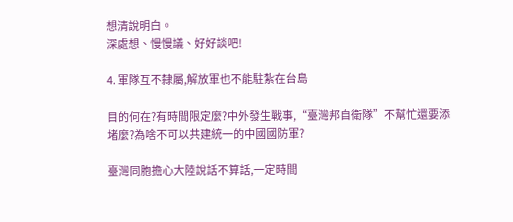想清說明白。
深處想、慢慢議、好好談吧!

4. 軍隊互不隸屬,解放軍也不能駐紮在台島

目的何在?有時間限定麼?中外發生戰事,“臺灣邦自衛隊”不幫忙還要添堵麼?為啥不可以共建統一的中國國防軍?

臺灣同胞擔心大陸說話不算話,一定時間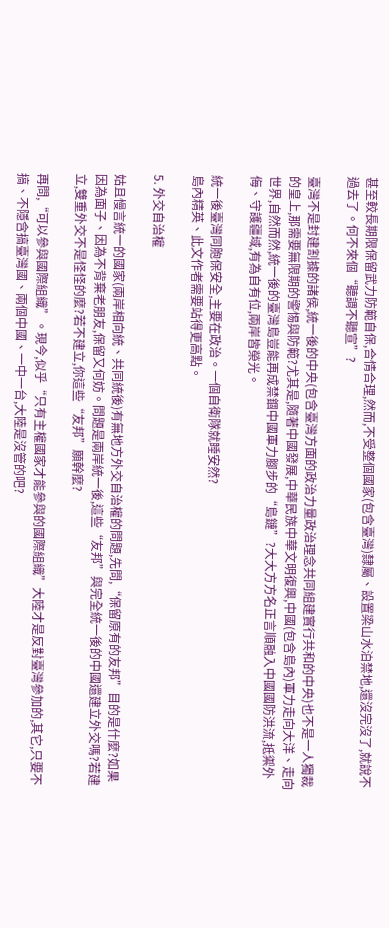甚至較長期限保留武力防範自保,合情合理,然而,不受整個國家(包含臺灣)隸屬、設置梁山水泊禁地,還沒完沒了,就說不過去了。何不來個“聽調不聽宣”?

臺灣不是封建割據的諸侯,統一後的中央(包含臺灣方面的政治力量政治理念共同組建實行共和的中央)也不是一人獨裁的皇上,那需要無限期的警惕與防範?尤其是,隨著中國發展,中華民族中華文明復興,中國(包含島內)軍力走向大洋、走向世界,自然而然,統一後的臺灣島豈能再成禁錮中國軍力腳步的“島鏈”?大大方方名正言順融入中國國防洪流,抵禦外侮、守護疆域,有為自有位,兩岸皆榮光。

統一後臺灣同胞保安全,主要在政治。一個自衛隊就睡安然?
島內精英、此文作者需要站得更高點。

5. 外交自治權

姑且慢言統一的國家(兩岸相向統、共同統後)有無地方外交自治權的問題,先問,“保留原有的友邦”目的是什麼?如果因為面子、因為不背棄老朋友,保留又何妨。問題是兩岸統一後,這些“友邦”與完全統一後的中國還建立外交嗎?若建立,雙重外交不是怪怪的麼?若不建立,你這些“友邦”願幹麼?

再問,“可以參與國際組織”。現今,似乎“只有主權國家才能參與的國際組織”大陸才是反對臺灣參加的,其它,只要不搞、不隱含搞臺灣國、兩個中國、一中一台,大陸是沒管的吧?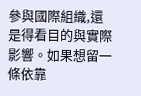參與國際組織,還是得看目的與實際影響。如果想留一條依靠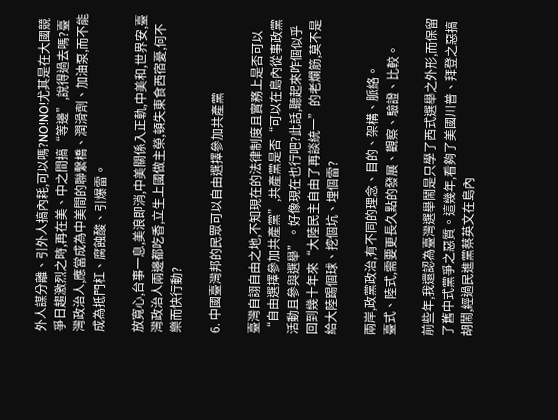外人謀分離、引外人搞內耗,可以嗎?NO!NO!尤其是在大國競爭日趨激烈之時,再在美、中之間搞“等邊”,說得過去嗎?臺灣政治人,應當成為中美間的聯繫橋、潤滑劑、加油泵,而不能成為抵門杠、腐蝕酸、引爆雷。

放寬心,台事一息,美浪即消,中美關係入正軌,中美和,世界安,臺灣政治人兩邊都吃香,立生上國做主榮,頓失東食西宿憂,何不樂而快行動?

6. 中國臺灣邦的民眾可以自由選擇參加共產黨

臺灣自詡自由之地,不知現在的法律制度且實務上是否可以“自由選擇參加共產黨”,共產黨是否“可以在島內從事政黨活動且參與選舉”。好像現在也行吧?此話,聽起來咋個似乎回到幾十年來“大陸民主自由了再談統一”的老爛筋,莫不是給大陸踢個球、挖個坑、埋個雷?

兩岸,政黨政治,有不同的理念、目的、架構、脈絡。
臺式、陸式,需要更長久點的發展、觀察、驗證、比較。

前些年,我還認為臺灣選舉鬧是只學了西式選舉之外形,而保留了舊中式黨爭之惡質。這幾年,看夠了美國川普、拜登之惡搞胡鬧,經過民進黨蔡英文在島內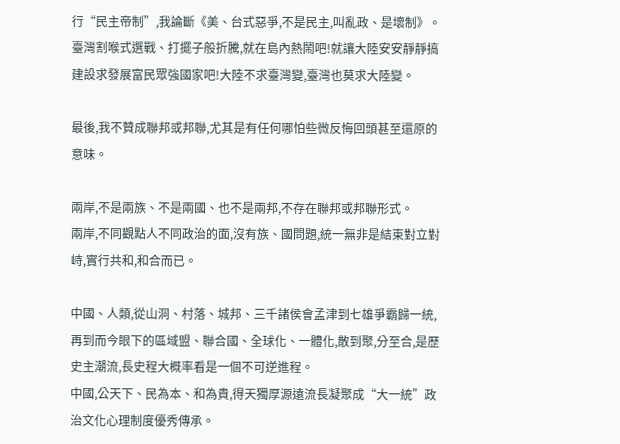行“民主帝制”,我論斷《美、台式惡爭,不是民主,叫亂政、是壞制》。臺灣割喉式選戰、打擺子般折騰,就在島內熱鬧吧!就讓大陸安安靜靜搞建設求發展富民眾強國家吧!大陸不求臺灣變,臺灣也莫求大陸變。

最後,我不贊成聯邦或邦聯,尤其是有任何哪怕些微反悔回頭甚至還原的意味。

兩岸,不是兩族、不是兩國、也不是兩邦,不存在聯邦或邦聯形式。
兩岸,不同觀點人不同政治的面,沒有族、國問題,統一無非是結束對立對峙,實行共和,和合而已。

中國、人類,從山洞、村落、城邦、三千諸侯會孟津到七雄爭霸歸一統,再到而今眼下的區域盟、聯合國、全球化、一體化,散到聚,分至合,是歷史主潮流,長史程大概率看是一個不可逆進程。
中國,公天下、民為本、和為貴,得天獨厚源遠流長凝聚成“大一統”政治文化心理制度優秀傳承。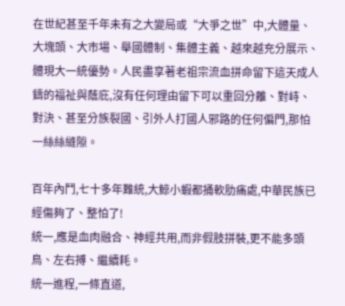在世紀甚至千年未有之大變局或“大爭之世”中,大體量、大塊頭、大市場、舉國體制、集體主義、越來越充分展示、體現大一統優勢。人民盡享著老祖宗流血拼命留下這天成人鑄的福祉與蔭庇,沒有任何理由留下可以重回分離、對峙、對決、甚至分族裂國、引外人打國人邪路的任何偏門,那怕一絲絲縫隙。

百年內鬥,七十多年難統,大鯨小蝦都捅軟肋痛處,中華民族已經傷夠了、整怕了!
統一,應是血肉融合、神經共用,而非假肢拼裝,更不能多頭鳥、左右搏、繼續耗。
統一進程,一條直道,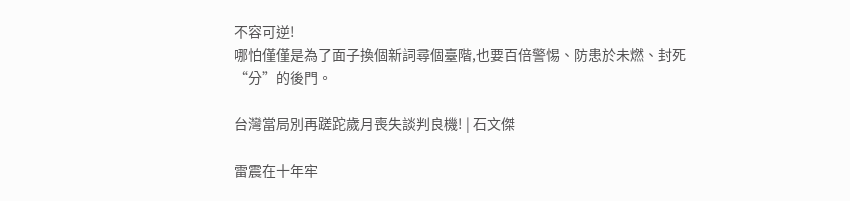不容可逆!
哪怕僅僅是為了面子換個新詞尋個臺階,也要百倍警惕、防患於未燃、封死“分”的後門。

台灣當局別再蹉跎歲月喪失談判良機! | 石文傑

雷震在十年牢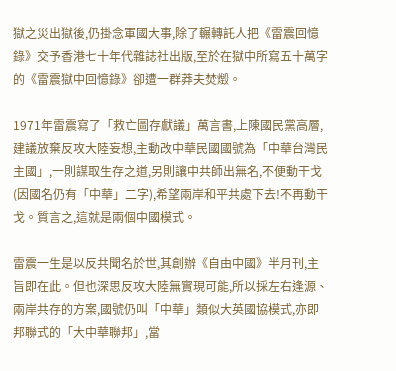獄之災出獄後,仍掛念軍國大事,除了輾轉託人把《雷震回憶錄》交予香港七十年代雜誌社出版,至於在獄中所寫五十萬字的《雷震獄中回憶錄》卻遭一群莽夫焚燬。

1971年雷震寫了「救亡圖存獻議」萬言書,上陳國民黨高層,建議放棄反攻大陸妄想,主動改中華民國國號為「中華台灣民主國」,一則謀取生存之道,另則讓中共師出無名,不便動干戈(因國名仍有「中華」二字),希望兩岸和平共處下去!不再動干戈。質言之,這就是兩個中國模式。

雷震一生是以反共聞名於世,其創辦《自由中國》半月刊,主旨即在此。但也深思反攻大陸無實現可能,所以採左右逢源、兩岸共存的方案,國號仍叫「中華」類似大英國協模式,亦即邦聯式的「大中華聯邦」,當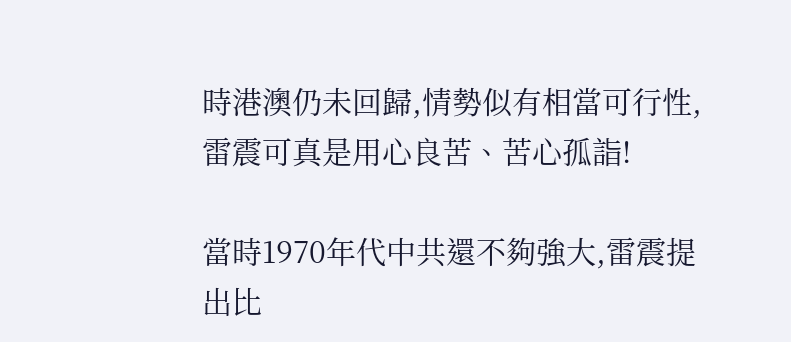時港澳仍未回歸,情勢似有相當可行性,雷震可真是用心良苦、苦心孤詣!

當時1970年代中共還不夠強大,雷震提出比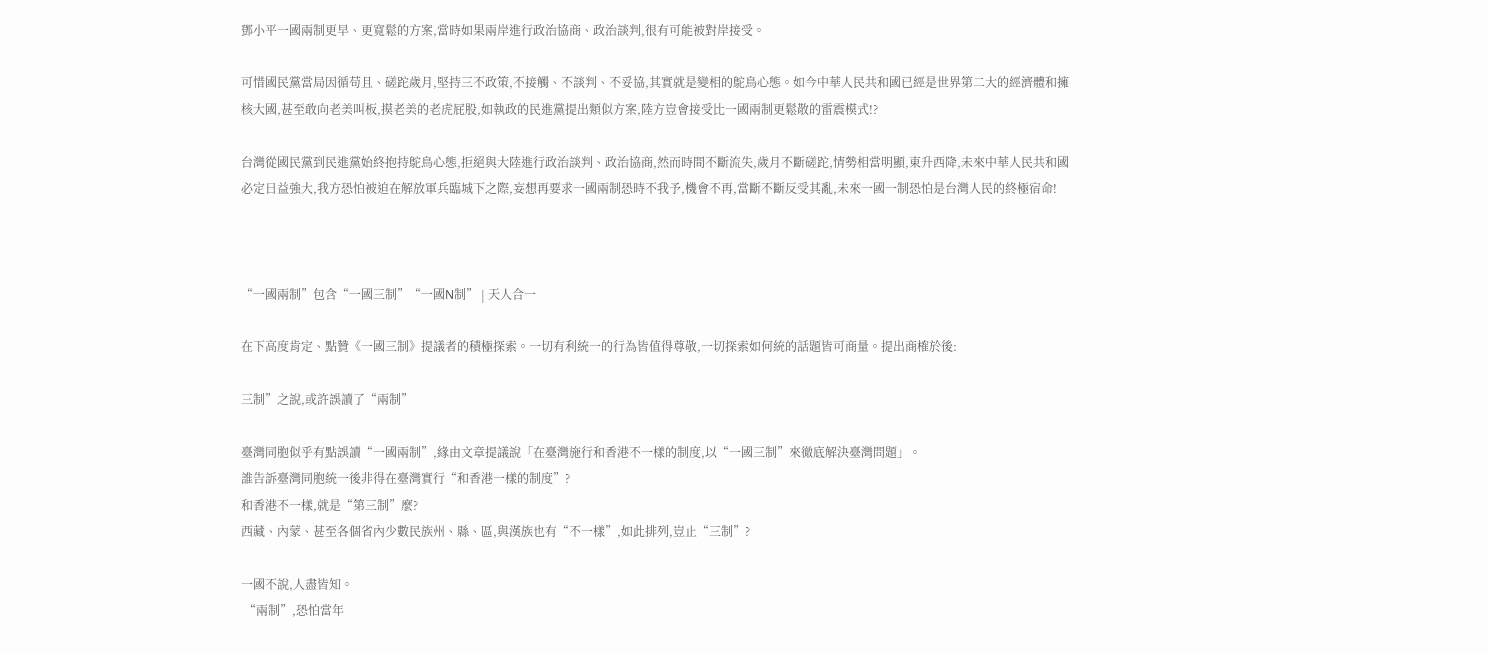鄧小平一國兩制更早、更寬鬆的方案,當時如果兩岸進行政治協商、政治談判,很有可能被對岸接受。

可惜國民黨當局因循苟且、磋跎歲月,堅持三不政策,不接觸、不談判、不妥協,其實就是變相的鴕鳥心態。如今中華人民共和國已經是世界第二大的經濟體和擁核大國,甚至敢向老美叫板,摸老美的老虎屁股,如執政的民進黨提出類似方案,陸方豈會接受比一國兩制更鬆散的雷震模式!?

台灣從國民黨到民進黨始終抱持鴕鳥心態,拒絕與大陸進行政治談判、政治協商,然而時間不斷流失,歲月不斷磋跎,情勢相當明顯,東升西降,未來中華人民共和國必定日益強大,我方恐怕被迫在解放軍兵臨城下之際,妄想再要求一國兩制恐時不我予,機會不再,當斷不斷反受其亂,未來一國一制恐怕是台灣人民的終極宿命!



“一國兩制”包含“一國三制”“一國N制” | 天人合一

在下高度肯定、點贊《一國三制》提議者的積極探索。一切有利統一的行為皆值得尊敬,一切探索如何統的話題皆可商量。提出商榷於後:

三制”之說,或許誤讀了“兩制”

臺灣同胞似乎有點誤讀“一國兩制”,緣由文章提議說「在臺灣施行和香港不一樣的制度,以“一國三制”來徹底解決臺灣問題」。
誰告訴臺灣同胞統一後非得在臺灣實行“和香港一樣的制度”?
和香港不一樣,就是“第三制”麼?
西藏、內蒙、甚至各個省內少數民族州、縣、區,與漢族也有“不一樣”,如此排列,豈止“三制”?

一國不說,人盡皆知。
 “兩制”,恐怕當年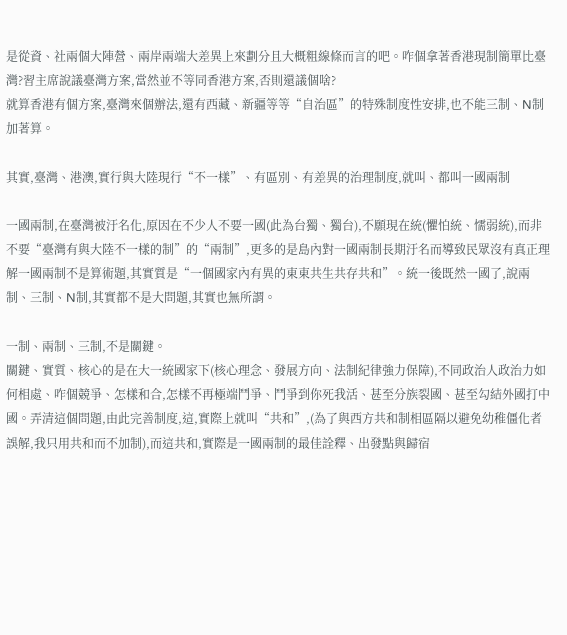是從資、社兩個大陣營、兩岸兩端大差異上來劃分且大概粗線條而言的吧。咋個拿著香港現制簡單比臺灣?習主席說議臺灣方案,當然並不等同香港方案,否則還議個啥?
就算香港有個方案,臺灣來個辦法,還有西藏、新疆等等“自治區”的特殊制度性安排,也不能三制、N制加著算。

其實,臺灣、港澳,實行與大陸現行“不一樣”、有區別、有差異的治理制度,就叫、都叫一國兩制

一國兩制,在臺灣被汙名化,原因在不少人不要一國(此為台獨、獨台),不願現在統(懼怕統、懦弱統),而非不要“臺灣有與大陸不一樣的制”的“兩制”,更多的是島內對一國兩制長期汙名而導致民眾沒有真正理解一國兩制不是算術題,其實質是“一個國家內有異的東東共生共存共和”。統一後既然一國了,說兩制、三制、N制,其實都不是大問題,其實也無所謂。

一制、兩制、三制,不是關鍵。
關鍵、實質、核心的是在大一統國家下(核心理念、發展方向、法制紀律強力保障),不同政治人政治力如何相處、咋個競爭、怎樣和合,怎樣不再極端鬥爭、鬥爭到你死我活、甚至分族裂國、甚至勾結外國打中國。弄清這個問題,由此完善制度,這,實際上就叫“共和”,(為了與西方共和制相區隔以避免幼稚僵化者誤解,我只用共和而不加制),而這共和,實際是一國兩制的最佳詮釋、出發點與歸宿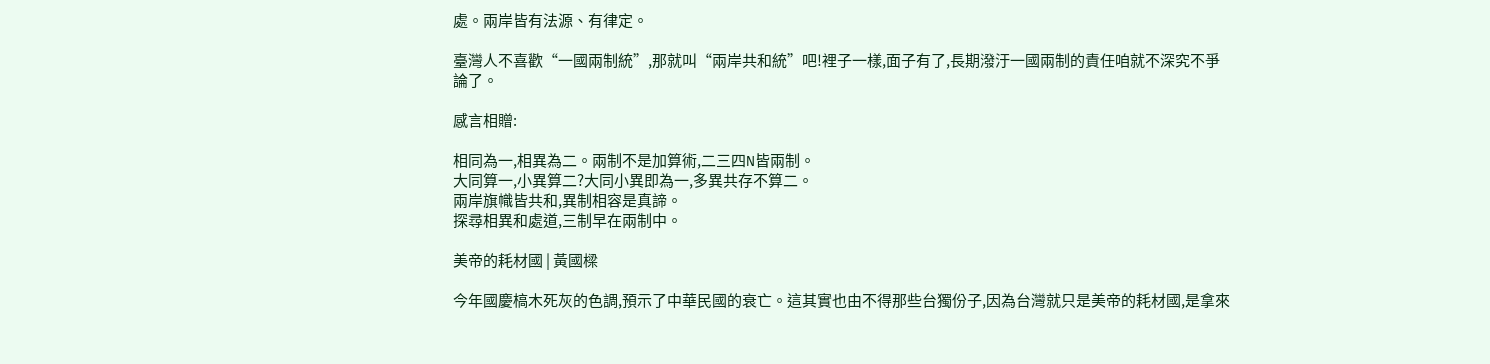處。兩岸皆有法源、有律定。

臺灣人不喜歡“一國兩制統”,那就叫“兩岸共和統”吧!裡子一樣,面子有了,長期潑汙一國兩制的責任咱就不深究不爭論了。

感言相贈:

相同為一,相異為二。兩制不是加算術,二三四N皆兩制。
大同算一,小異算二?大同小異即為一,多異共存不算二。
兩岸旗幟皆共和,異制相容是真諦。
探尋相異和處道,三制早在兩制中。

美帝的耗材國 | 黃國樑

今年國慶槁木死灰的色調,預示了中華民國的衰亡。這其實也由不得那些台獨份子,因為台灣就只是美帝的耗材國,是拿來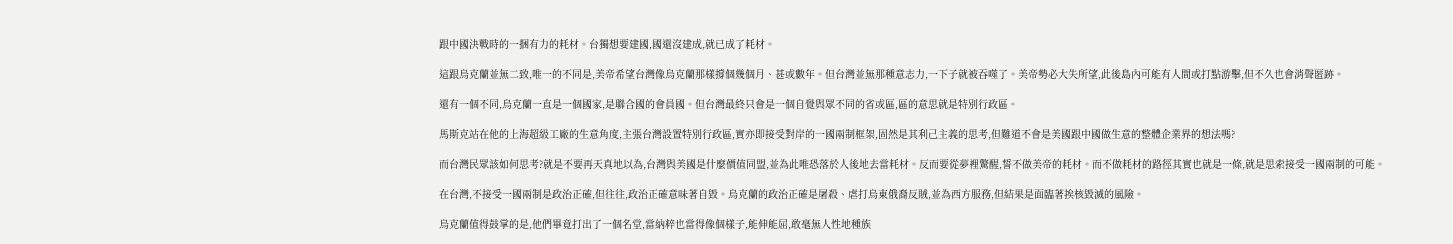跟中國決戰時的一捆有力的耗材。台獨想要建國,國還沒建成,就已成了耗材。

這跟烏克蘭並無二致,唯一的不同是,美帝希望台灣像烏克蘭那樣撐個幾個月、甚或數年。但台灣並無那種意志力,一下子就被吞噬了。美帝勢必大失所望,此後島內可能有人間或打點游擊,但不久也會消聲匿跡。

還有一個不同,烏克蘭一直是一個國家,是聯合國的會員國。但台灣最終只會是一個自覺與眾不同的省或區,區的意思就是特別行政區。

馬斯克站在他的上海超級工廠的生意角度,主張台灣設置特別行政區,實亦即接受對岸的一國兩制框架,固然是其利己主義的思考,但難道不會是美國跟中國做生意的整體企業界的想法嗎?

而台灣民眾該如何思考?就是不要再天真地以為,台灣與美國是什麼價值同盟,並為此唯恐落於人後地去當耗材。反而要從夢裡驚醒,誓不做美帝的耗材。而不做耗材的路徑其實也就是一條,就是思索接受一國兩制的可能。

在台灣,不接受一國兩制是政治正確,但往往,政治正確意味著自毀。烏克蘭的政治正確是屠殺、虐打烏東俄裔反賊,並為西方服務,但結果是面臨著挨核毀滅的風險。

烏克蘭值得鼓掌的是,他們畢竟打出了一個名堂,當納粹也當得像個樣子,能伸能屈,敢毫無人性地種族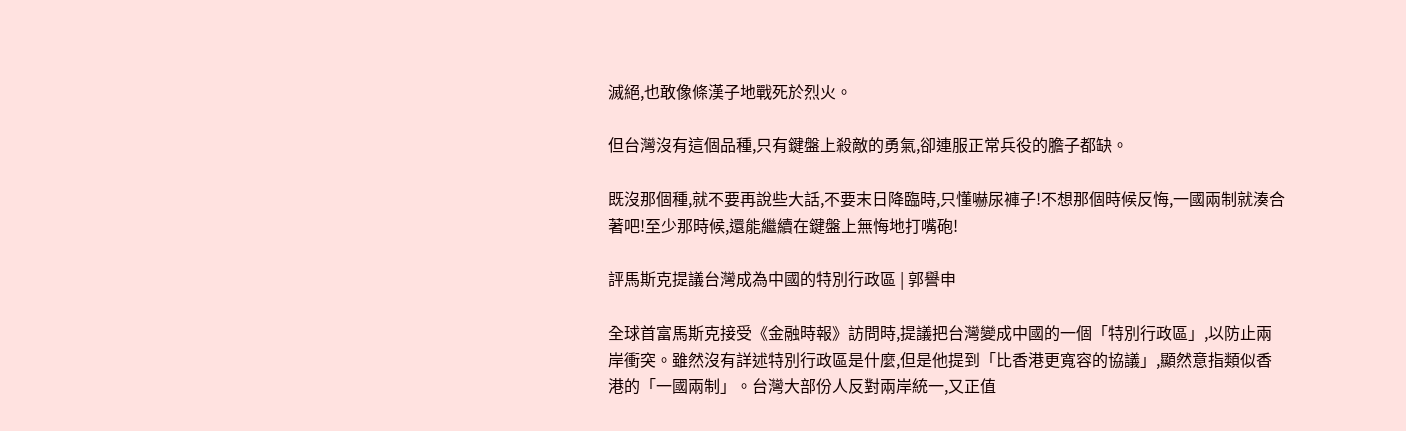滅絕,也敢像條漢子地戰死於烈火。

但台灣沒有這個品種,只有鍵盤上殺敵的勇氣,卻連服正常兵役的膽子都缺。

既沒那個種,就不要再說些大話,不要末日降臨時,只懂嚇尿褲子!不想那個時候反悔,一國兩制就湊合著吧!至少那時候,還能繼續在鍵盤上無悔地打嘴砲!

評馬斯克提議台灣成為中國的特別行政區 | 郭譽申

全球首富馬斯克接受《金融時報》訪問時,提議把台灣變成中國的一個「特別行政區」,以防止兩岸衝突。雖然沒有詳述特別行政區是什麼,但是他提到「比香港更寬容的協議」,顯然意指類似香港的「一國兩制」。台灣大部份人反對兩岸統一,又正值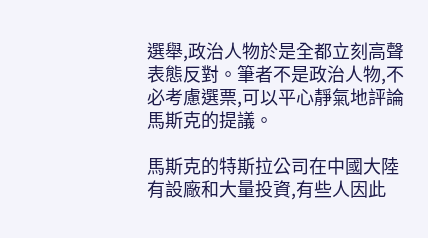選舉,政治人物於是全都立刻高聲表態反對。筆者不是政治人物,不必考慮選票,可以平心靜氣地評論馬斯克的提議。

馬斯克的特斯拉公司在中國大陸有設廠和大量投資,有些人因此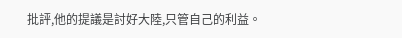批評,他的提議是討好大陸,只管自己的利益。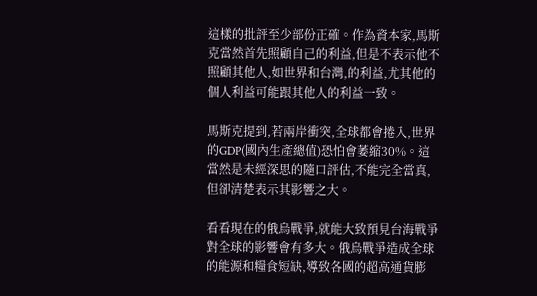這樣的批評至少部份正確。作為資本家,馬斯克當然首先照顧自己的利益,但是不表示他不照顧其他人,如世界和台灣,的利益,尤其他的個人利益可能跟其他人的利益一致。

馬斯克提到,若兩岸衝突,全球都會捲入,世界的GDP(國內生產總值)恐怕會萎縮30%。這當然是未經深思的隨口評估,不能完全當真,但卻清楚表示其影響之大。

看看現在的俄烏戰爭,就能大致預見台海戰爭對全球的影響會有多大。俄烏戰爭造成全球的能源和糧食短缺,導致各國的超高通貨膨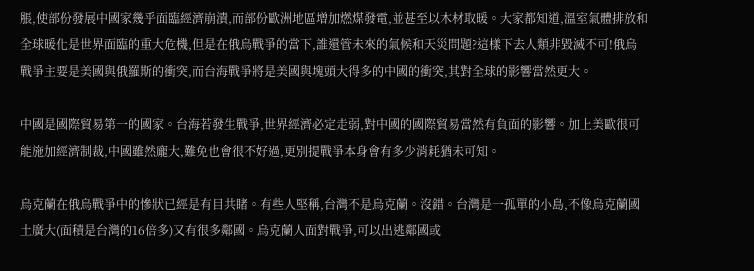脹,使部份發展中國家幾乎面臨經濟崩潰,而部份歐洲地區增加燃煤發電,並甚至以木材取暖。大家都知道,溫室氣體排放和全球暖化是世界面臨的重大危機,但是在俄烏戰爭的當下,誰還管未來的氣候和天災問題?這樣下去人類非毀滅不可!俄烏戰爭主要是美國與俄羅斯的衝突,而台海戰爭將是美國與塊頭大得多的中國的衝突,其對全球的影響當然更大。

中國是國際貿易第一的國家。台海若發生戰爭,世界經濟必定走弱,對中國的國際貿易當然有負面的影響。加上美歐很可能施加經濟制裁,中國雖然龐大,難免也會很不好過,更別提戰爭本身會有多少消耗猶未可知。

烏克蘭在俄烏戰爭中的慘狀已經是有目共睹。有些人堅稱,台灣不是烏克蘭。沒錯。台灣是一孤單的小島,不像烏克蘭國土廣大(面積是台灣的16倍多)又有很多鄰國。烏克蘭人面對戰爭,可以出逃鄰國或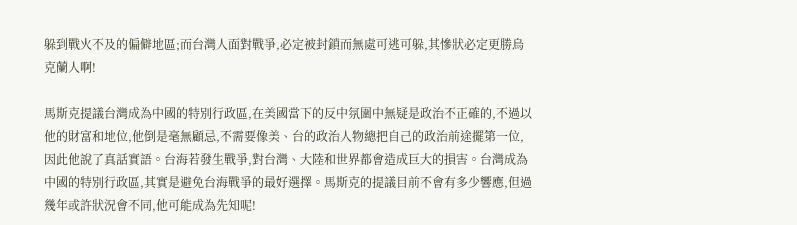躲到戰火不及的偏僻地區;而台灣人面對戰爭,必定被封鎖而無處可逃可躲,其慘狀必定更勝烏克蘭人啊!

馬斯克提議台灣成為中國的特別行政區,在美國當下的反中氛圍中無疑是政治不正確的,不過以他的財富和地位,他倒是毫無顧忌,不需要像美、台的政治人物總把自己的政治前途擺第一位,因此他說了真話實語。台海若發生戰爭,對台灣、大陸和世界都會造成巨大的損害。台灣成為中國的特別行政區,其實是避免台海戰爭的最好選擇。馬斯克的提議目前不會有多少響應,但過幾年或許狀況會不同,他可能成為先知呢!